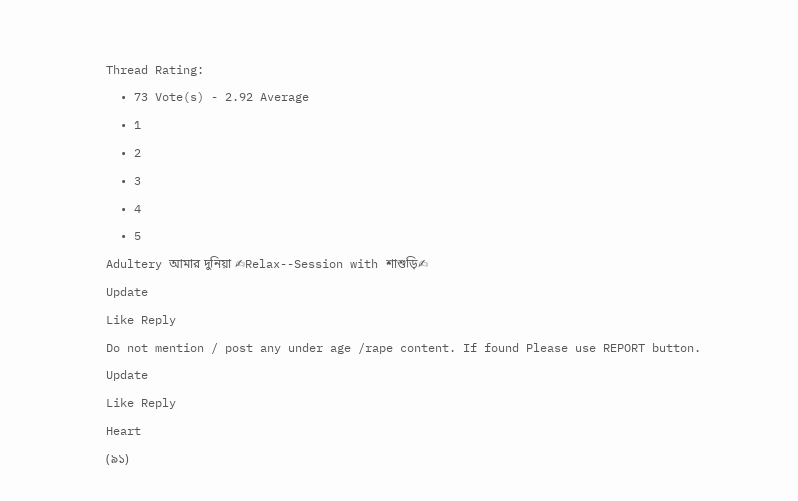Thread Rating:
  • 73 Vote(s) - 2.92 Average
  • 1
  • 2
  • 3
  • 4
  • 5
Adultery আমার দুনিয়া ✍Relax--Session with শাশুড়ি✍
Update
Like Reply
Do not mention / post any under age /rape content. If found Please use REPORT button.
Update
Like Reply
Heart
(৯১)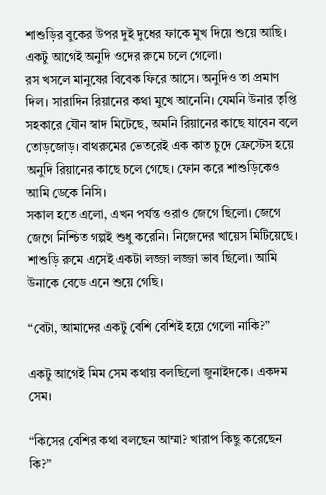শাশুড়ির বুকের উপর দুই দুধের ফাকে মুখ দিয়ে শুয়ে আছি। একটু আগেই অনুদি ওদের রুমে চলে গেলো।
রস খসলে মানুষের বিবেক ফিরে আসে। অনুদিও তা প্রমাণ দিল। সারাদিন রিয়ানের কথা মুখে আনেনি। যেমনি উনার তৃপ্তি সহকারে যৌন স্বাদ মিটেছে, অমনি রিয়ানের কাছে যাবেন বলে তোড়জোড়। বাথরুমের ভেতরেই এক কাত চুদে ফ্রেস্টেস হয়ে অনুদি রিয়ানের কাছে চলে গেছে। ফোন করে শাশুড়িকেও আমি ডেকে নিসি।
সকাল হতে এলো, এখন পর্যন্ত ওরাও জেগে ছিলো। জেগে জেগে নিশ্চিত গল্পই শুধু করেনি। নিজেদের খায়েস মিটিয়েছে। শাশুড়ি রুমে এসেই একটা লজ্জা লজ্জা ভাব ছিলো। আমি উনাকে বেডে এনে শুয়ে গেছি।

“বেটা, আমাদের একটু বেশি বেশিই হয়ে গেলো নাকি?”

একটু আগেই মিম সেম কথায় বলছিলো জুনাইদকে। একদম সেম।

“কিসের বেশির কথা বলছেন আম্মা? খারাপ কিছু করেছেন কি?”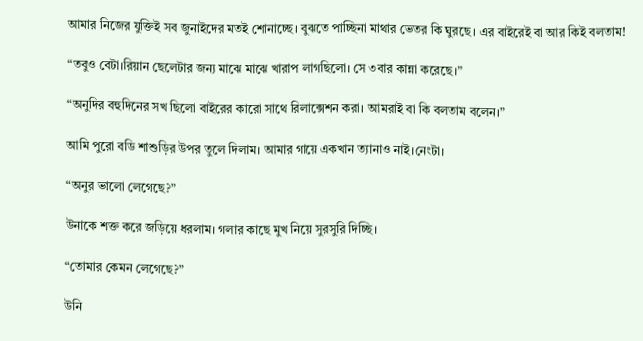আমার নিজের যুক্তিই সব জুনাইদের মতই শোনাচ্ছে। বুঝতে পাচ্ছিনা মাথার ভেতর কি ঘুরছে। এর বাইরেই বা আর কিই বলতাম!

“তবুও বেটা।রিয়ান ছেলেটার জন্য মাঝে মাঝে খারাপ লাগছিলো। সে ৩বার কান্না করেছে।”

“অনুদির বহুদিনের সখ ছিলো বাইরের কারো সাথে রিলাক্সেশন করা। আমরাই বা কি বলতাম বলেন।”

আমি পুরো বডি শাশুড়ির উপর তুলে দিলাম। আমার গায়ে একখান ত্যানাও নাই।নেংটা।

“অনুর ভালো লেগেছে?”

উনাকে শক্ত করে জড়িয়ে ধরলাম। গলার কাছে মুখ নিয়ে সুরসুরি দিচ্ছি।

“তোমার কেমন লেগেছে?”

উনি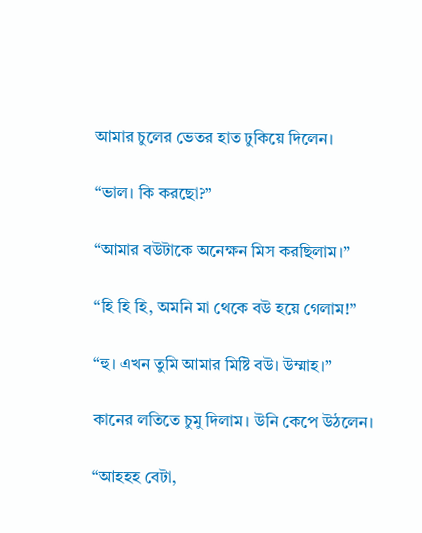আমার চুলের ভেতর হাত ঢুকিয়ে দিলেন।

“ভাল। কি করছো?”

“আমার বউটাকে অনেক্ষন মিস করছিলাম।”

“হি হি হি, অমনি মা থেকে বউ হয়ে গেলাম!”

“হু। এখন তুমি আমার মিষ্টি বউ। উম্মাহ।”

কানের লতিতে চুমু দিলাম। উনি কেপে উঠলেন।

“আহহহ বেটা,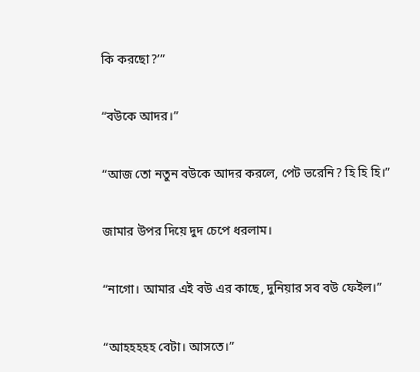কি করছো?’”

“বউকে আদর।”

“আজ তো নতুন বউকে আদর করলে, পেট ভরেনি? হি হি হি।”

জামার উপর দিয়ে দুদ চেপে ধরলাম।

“নাগো। আমার এই বউ এর কাছে, দুনিয়ার সব বউ ফেইল।”

“আহহহহহ বেটা। আসতে।”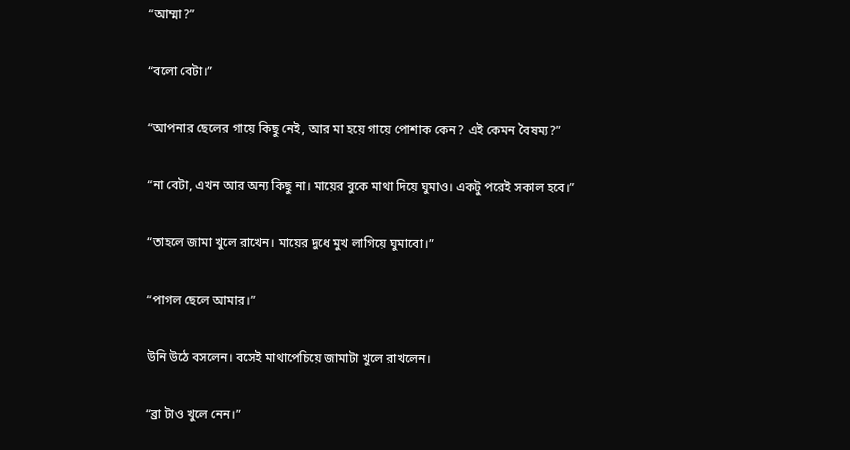“আম্মা?”

“বলো বেটা।”

“আপনার ছেলের গায়ে কিছু নেই, আর মা হয়ে গায়ে পোশাক কেন? এই কেমন বৈষম্য?”

“না বেটা, এখন আর অন্য কিছু না। মায়ের বুকে মাথা দিয়ে ঘুমাও। একটু পরেই সকাল হবে।”

“তাহলে জামা খুলে রাখেন। মায়ের দুধে মুখ লাগিয়ে ঘুমাবো।”

“পাগল ছেলে আমার।”

উনি উঠে বসলেন। বসেই মাথাপেচিয়ে জামাটা খুলে রাখলেন।

“ব্রা টাও খুলে নেন।”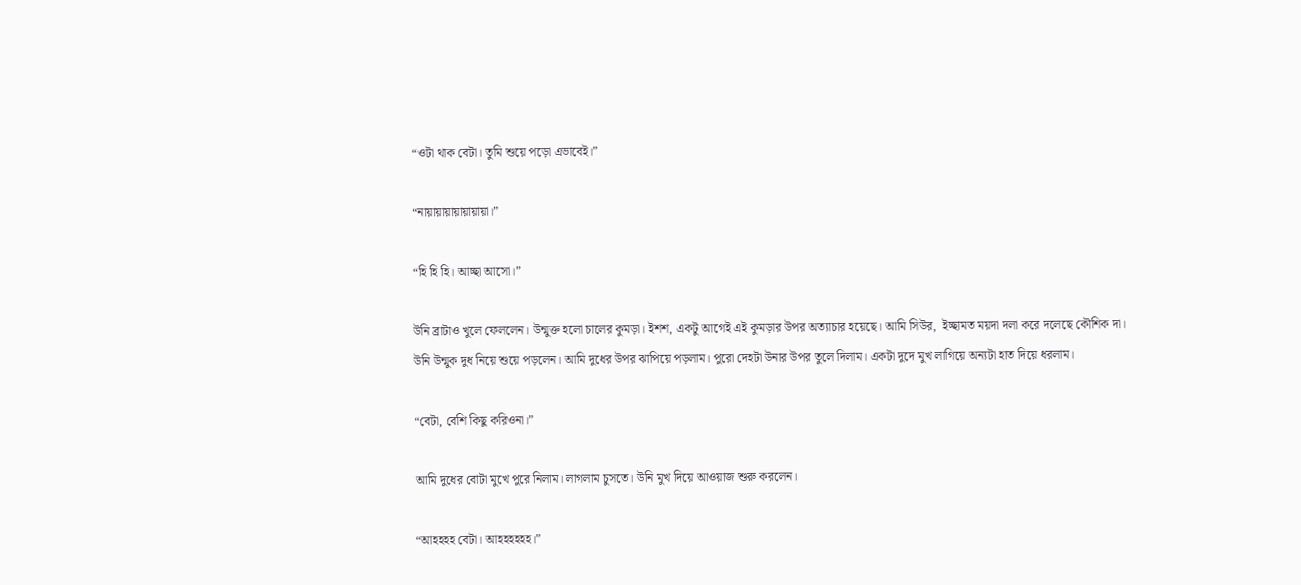“ওটা থাক বেটা। তুমি শুয়ে পড়ো এভাবেই।”

“নায়ায়ায়ায়ায়ায়ায়া।”

“হি হি হি। আচ্ছা আসো।”

উনি ব্রাটাও খুলে ফেললেন। উন্মুক্ত হলো চালের কুমড়া। ইশশ, একটু আগেই এই কুমড়ার উপর অত্যাচার হয়েছে। আমি সিউর,  ইচ্ছামত ময়দা দলা করে দলেছে কৌশিক দা।
উনি উন্মুক দুধ নিয়ে শুয়ে পড়লেন। আমি দুধের উপর ঝাপিয়ে পড়লাম। পুরো দেহটা উনার উপর তুলে দিলাম। একটা দুদে মুখ লাগিয়ে অন্যটা হাত দিয়ে ধরলাম।

“বেটা, বেশি কিছু করিওনা।”

আমি দুধের বোটা মুখে পুরে নিলাম। লাগলাম চুসতে। উনি মুখ দিয়ে আওয়াজ শুরু করলেন।

“আহহহহ বেটা। আহহহহহহ।”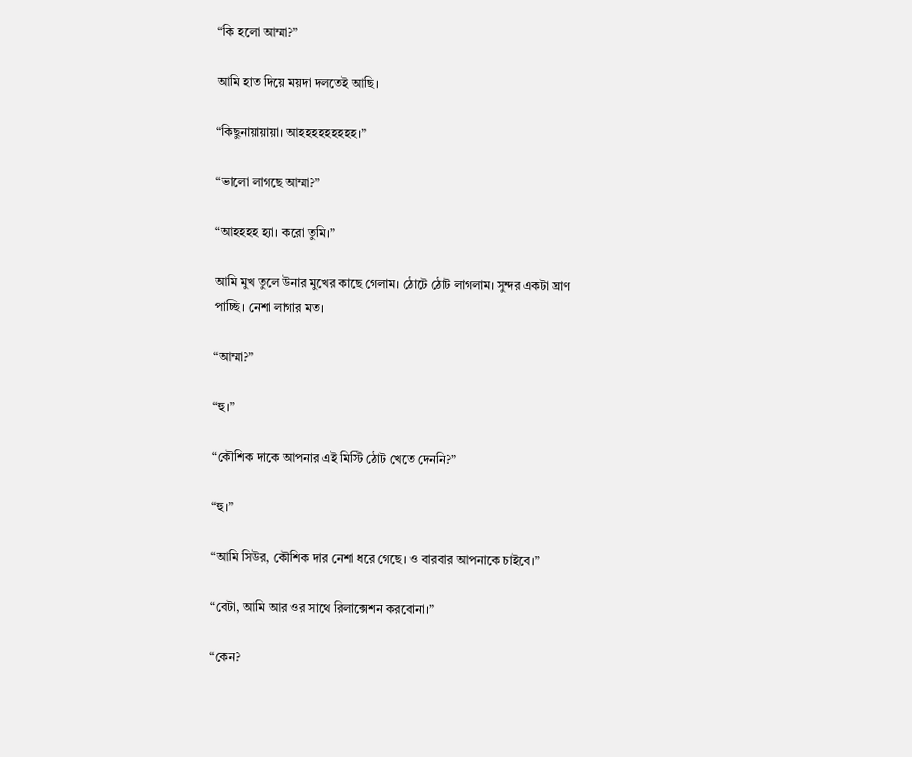“কি হলো আম্মা?”

আমি হাত দিয়ে ময়দা দলতেই আছি।

“কিছুনায়ায়ায়া। আহহহহহহহহহ।”

“ভালো লাগছে আম্মা?”

“আহহহহ হ্যা। করো তুমি।”

আমি মুখ তুলে উনার মুখের কাছে গেলাম। ঠোটে ঠোট লাগলাম। সুন্দর একটা ঘ্রাণ পাচ্ছি। নেশা লাগার মত।

“আম্মা?”

“হু।”

“কৌশিক দাকে আপনার এই মিস্টি ঠোট খেতে দেননি?”

“হু।”

“আমি সিউর, কৌশিক দার নেশা ধরে গেছে। ও বারবার আপনাকে চাইবে।”

“বেটা, আমি আর ওর সাথে রিলাক্সেশন করবোনা।”

“কেন?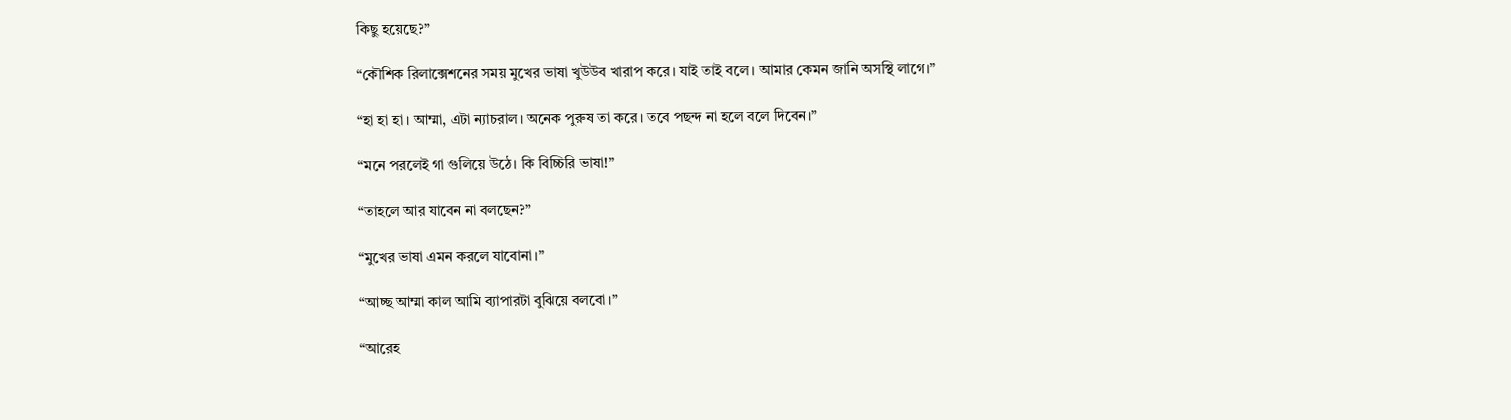কিছু হয়েছে?”

“কৌশিক রিলাক্সেশনের সময় মুখের ভাষা খুউউব খারাপ করে। যাই তাই বলে। আমার কেমন জানি অসস্থি লাগে।”

“হা হা হা। আম্মা, এটা ন্যাচরাল। অনেক পুরুষ তা করে। তবে পছন্দ না হলে বলে দিবেন।”

“মনে পরলেই গা গুলিয়ে উঠে। কি বিচ্চিরি ভাষা!”

“তাহলে আর যাবেন না বলছেন?”

“মুখের ভাষা এমন করলে যাবোনা।”

“আচ্ছ আম্মা কাল আমি ব্যাপারটা বুঝিয়ে বলবো।”

“আরেহ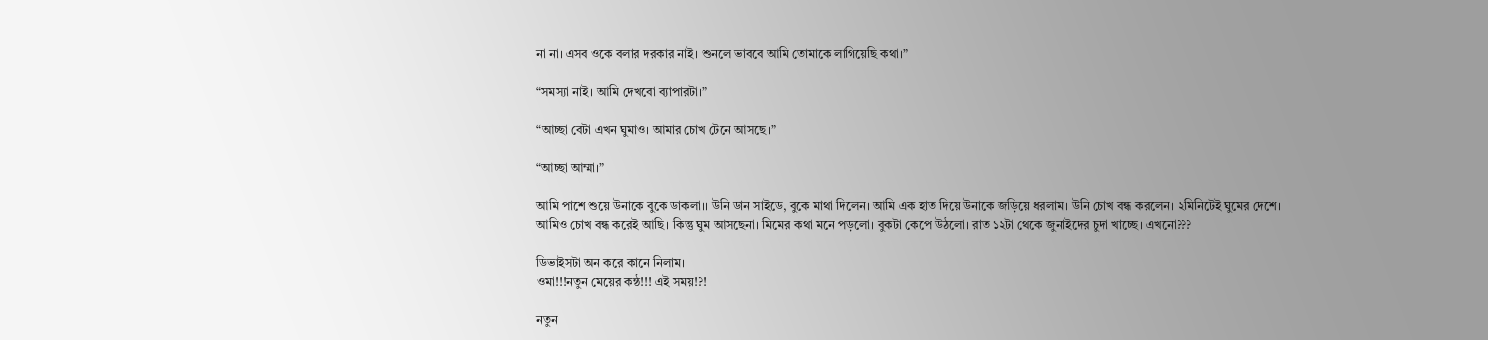না না। এসব ওকে বলার দরকার নাই। শুনলে ভাববে আমি তোমাকে লাগিয়েছি কথা।”

“সমস্যা নাই। আমি দেখবো ব্যাপারটা।”

“আচ্ছা বেটা এখন ঘুমাও। আমার চোখ টেনে আসছে।”

“আচ্ছা আম্মা।”

আমি পাশে শুয়ে উনাকে বুকে ডাকলা।। উনি ডান সাইডে, বুকে মাথা দিলেন। আমি এক হাত দিয়ে উনাকে জড়িয়ে ধরলাম। উনি চোখ বন্ধ করলেন। ২মিনিটেই ঘুমের দেশে।
আমিও চোখ বন্ধ করেই আছি। কিন্তু ঘুম আসছেনা। মিমের কথা মনে পড়লো। বুকটা কেপে উঠলো। রাত ১২টা থেকে জুনাইদের চুদা খাচ্ছে। এখনো???

ডিভাইসটা অন করে কানে নিলাম।
ওমা!!!নতুন মেয়ের কন্ঠ!!! এই সময়!?!

নতুন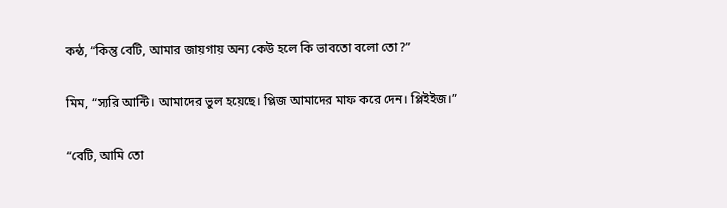কন্ঠ, “কিন্তু বেটি, আমার জায়গায় অন্য কেউ হলে কি ভাবতো বলো তো?”

মিম, “স্যরি আন্টি। আমাদের ভুল হয়েছে। প্লিজ আমাদের মাফ করে দেন। প্লিইইজ।”

“বেটি, আমি তো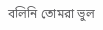বলিনি তোমরা ভুল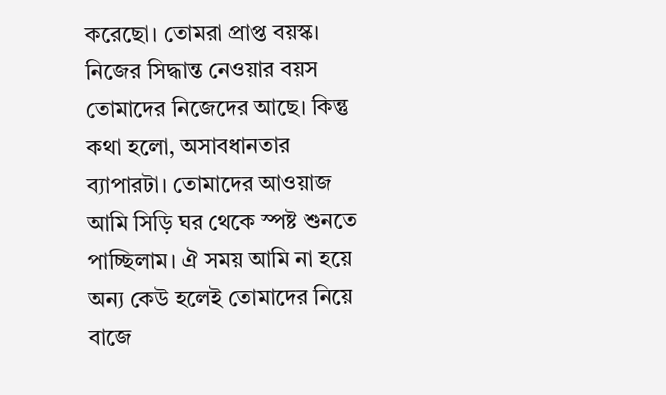করেছো। তোমরা প্রাপ্ত বয়স্ক। নিজের সিদ্ধান্ত নেওয়ার বয়স তোমাদের নিজেদের আছে। কিন্তু কথা হলো, অসাবধানতার ব্যাপার‍টা। তোমাদের আওয়াজ আমি সিড়ি ঘর থেকে স্পষ্ট শুনতে পাচ্ছিলাম। ঐ সময় আমি না হয়ে অন্য কেউ হলেই তোমাদের নিয়ে বাজে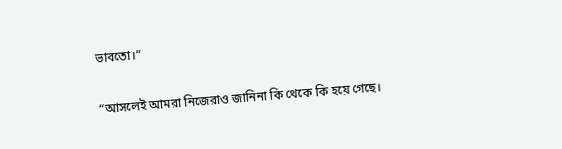ভাবতো।”

“আসলেই আমরা নিজেরাও জানিনা কি থেকে কি হয়ে গেছে।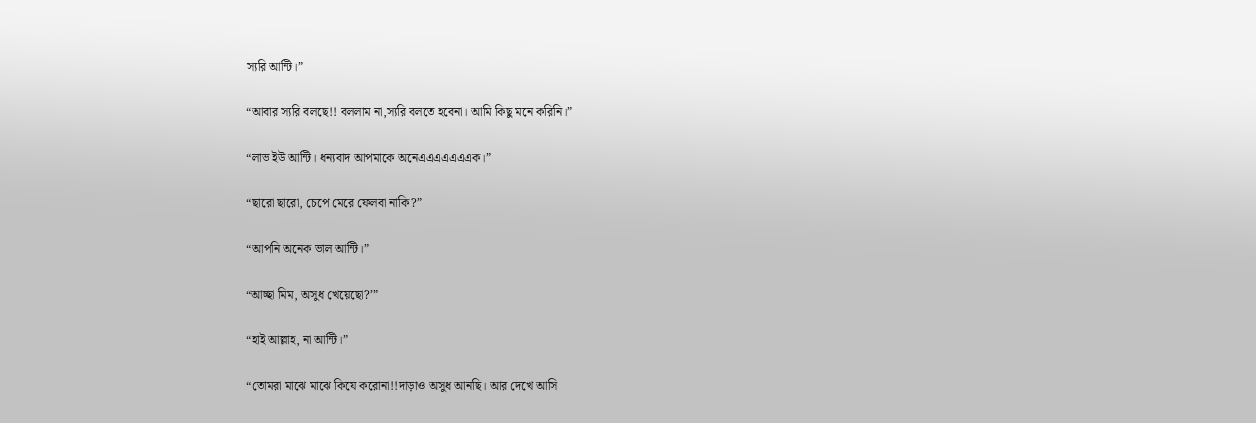স্যরি আন্টি।”

“আবার স্যরি বলছে!! বললাম না,স্যরি বলতে হবেনা। আমি কিছু মনে করিনি।”

“লাভ ইউ আন্টি। ধন্যবাদ আপমাকে অনেএএএএএএএক।”

“ছারো ছারো, চেপে মেরে ফেলবা নাকি?”

“আপনি অনেক ভাল আন্টি।”

“আচ্ছা মিম, অসুধ খেয়েছো?’”

“হাই আল্লাহ, না আন্টি।”

“তোমরা মাঝে মাঝে কিযে করোনা!!দাড়াও অসুধ আনছি। আর দেখে আসি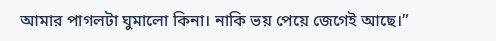আমার পাগলটা ঘুমালো কিনা। নাকি ভয় পেয়ে জেগেই আছে।”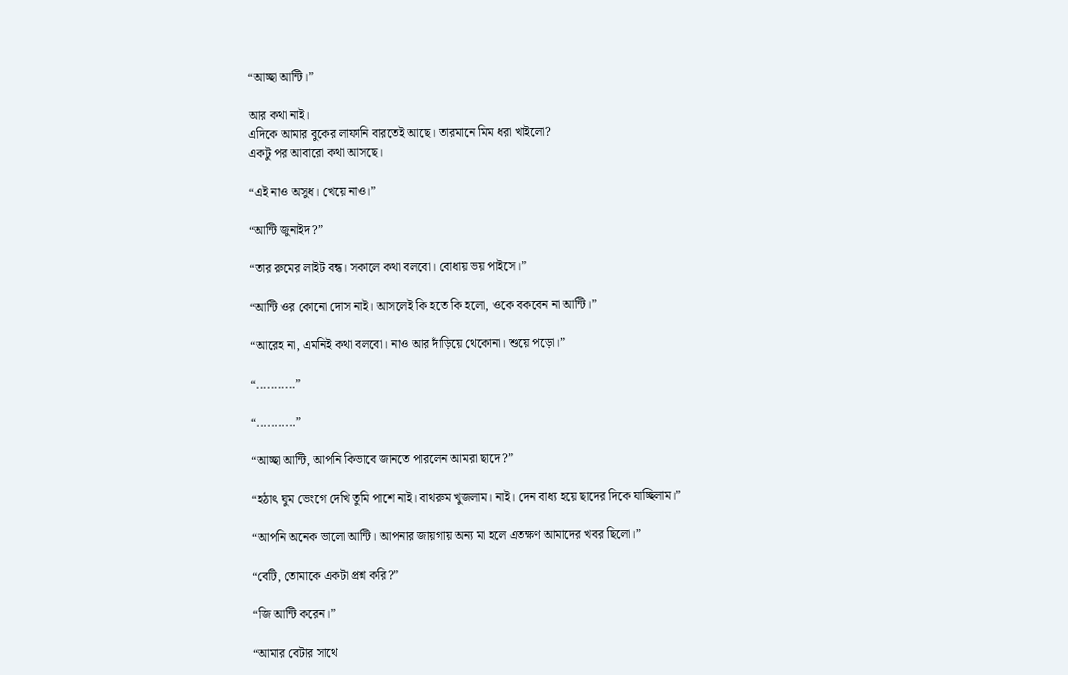“আচ্ছা আন্টি।”

আর কথা নাই।
এদিকে আমার বুকের লাফানি বারতেই আছে। তারমানে মিম ধরা খাইলো?
একটু পর আবারো কথা আসছে।

“এই নাও অসুধ। খেয়ে নাও।”

“আন্টি জুনাইদ?”

“তার রুমের লাইট বন্ধ। সকালে কথা বলবো। বোধায় ভয় পাইসে।”

“আন্টি ওর কোনো দোস নাই। আসলেই কি হতে কি হলো, ওকে বকবেন না আন্টি।”

“আরেহ না, এমনিই কথা বলবো। নাও আর দাঁড়িয়ে থেকোনা। শুয়ে পড়ো।”

“...........”

“...........”

“আচ্ছা আন্টি, আপনি কিভাবে জানতে পারলেন আমরা ছাদে?”

“হঠাৎ ঘুম ভেংগে দেখি তুমি পাশে নাই। বাথরুম খুজলাম। নাই। দেন বাধ্য হয়ে ছাদের দিকে যাচ্ছিলাম।”

“আপনি অনেক ভালো আন্টি। আপনার জায়গায় অন্য মা হলে এতক্ষণ আমাদের খবর ছিলো।”

“বেটি, তোমাকে একটা প্রশ্ন করি?”

“জি আন্টি করেন।”

“আমার বেটার সাথে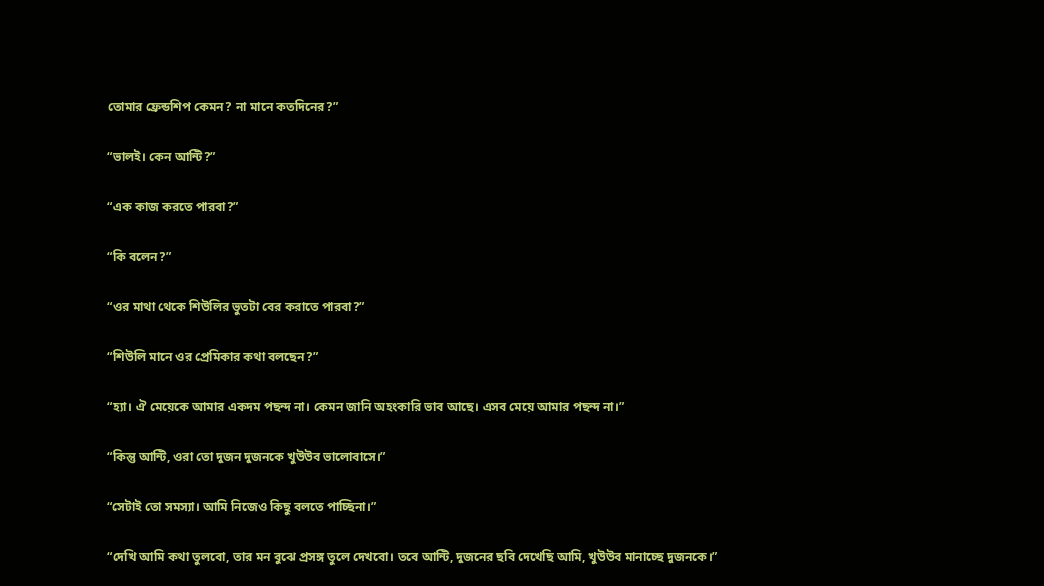তোমার ফ্রেন্ডশিপ কেমন? না মানে কতদিনের?”

“ভালই। কেন আন্টি?”

“এক কাজ করতে পারবা?”

“কি বলেন?”

“ওর মাথা থেকে শিউলির ভুতটা বের করাতে পারবা?”

“শিউলি মানে ওর প্রেমিকার কথা বলছেন?”

“হ্যা। ঐ মেয়েকে আমার একদম পছন্দ না। কেমন জানি অহংকারি ভাব আছে। এসব মেয়ে আমার পছন্দ না।”

“কিন্তু আন্টি, ওরা তো দুজন দুজনকে খুউউব ভালোবাসে।”

“সেটাই তো সমস্যা। আমি নিজেও কিছু বলতে পাচ্ছিনা।”

“দেখি আমি কথা তুলবো, তার মন বুঝে প্রসঙ্গ তুলে দেখবো। তবে আন্টি, দুজনের ছবি দেখেছি আমি, খুউউব মানাচ্ছে দুজনকে।”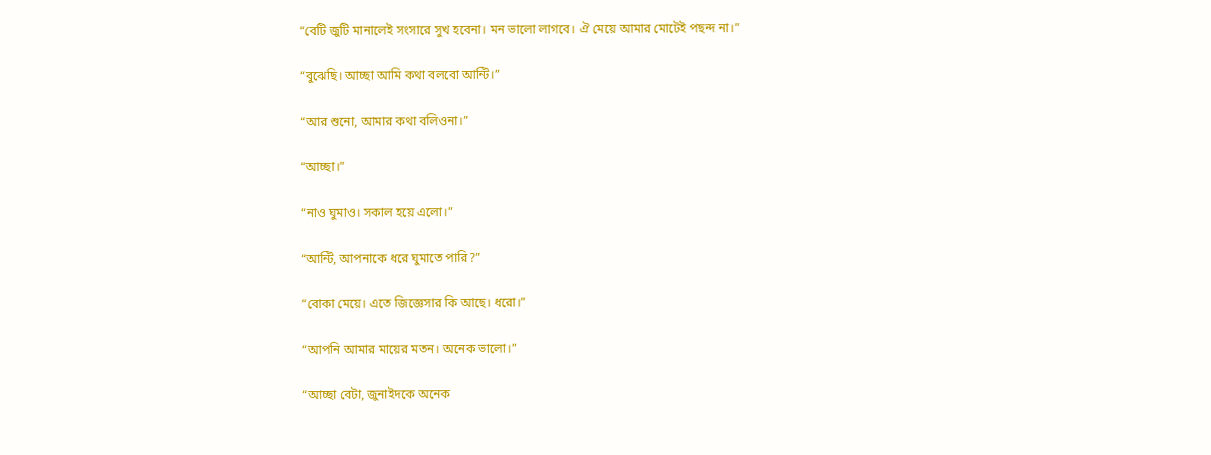“বেটি জুটি মানালেই সংসারে সুখ হবেনা। মন ভালো লাগবে। ঐ মেয়ে আমার মোটেই পছন্দ না।”

“বুঝেছি। আচ্ছা আমি কথা বলবো আন্টি।”

“আর শুনো, আমার কথা বলিওনা।”

“আচ্ছা।”

“নাও ঘুমাও। সকাল হয়ে এলো।”

“আন্টি, আপনাকে ধরে ঘুমাতে পারি?”

“বোকা মেয়ে। এতে জিজ্ঞেসার কি আছে। ধরো।”

“আপনি আমার মায়ের মতন। অনেক ভালো।”

“আচ্ছা বেটা, জুনাইদকে অনেক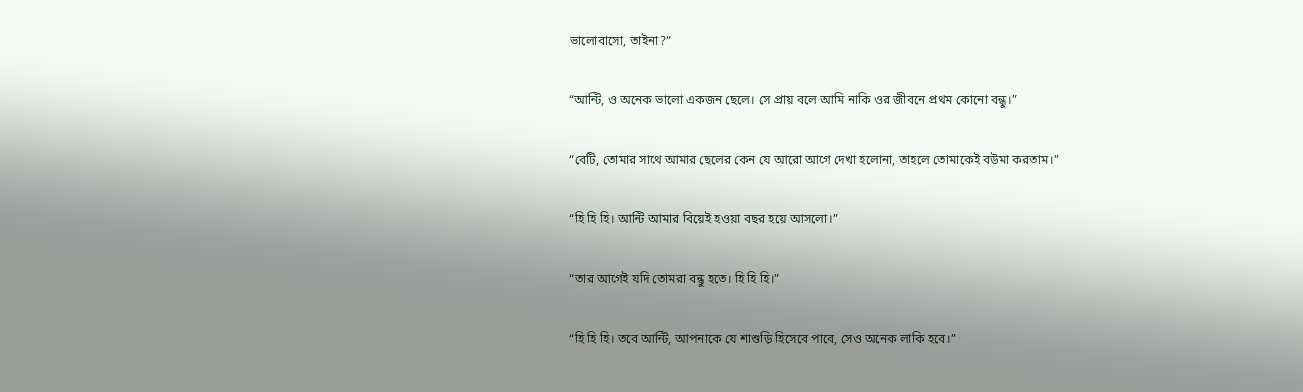ভালোবাসো, তাইনা?”

“আন্টি, ও অনেক ভালো একজন ছেলে। সে প্রায় বলে আমি নাকি ওর জীবনে প্রথম কোনো বন্ধু।”

“বেটি, তোমার সাথে আমার ছেলের কেন যে আরো আগে দেখা হলোনা, তাহলে তোমাকেই বউমা করতাম।”

“হি হি হি। আন্টি আমার বিয়েই হওয়া বছর হয়ে আসলো।”

“তার আগেই যদি তোমরা বন্ধু হতে। হি হি হি।”

“হি হি হি। তবে আন্টি, আপনাকে যে শাশুড়ি হিসেবে পাবে, সেও অনেক লাকি হবে।”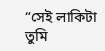“সেই লাকিটা তুমি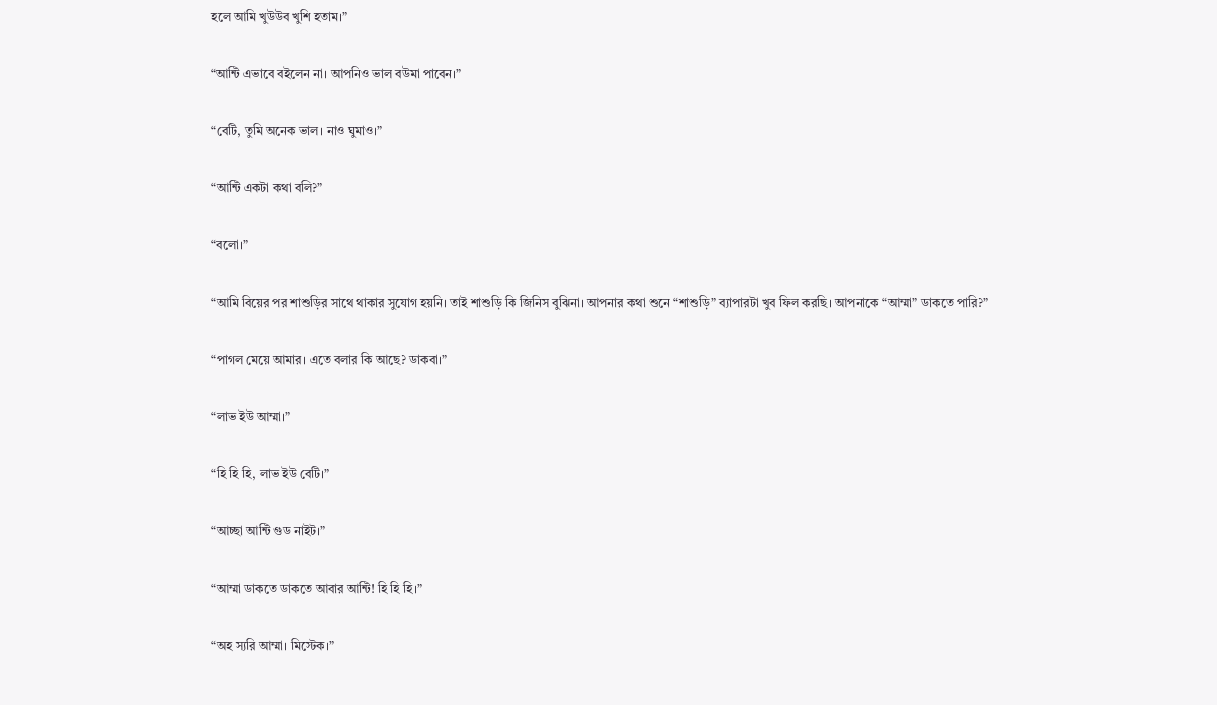হলে আমি খুউউব খুশি হতাম।”

“আন্টি এভাবে বইলেন না। আপনিও ভাল বউমা পাবেন।”

“বেটি, তুমি অনেক ভাল। নাও ঘুমাও।”

“আন্টি একটা কথা বলি?”

“বলো।”

“আমি বিয়ের পর শাশুড়ির সাথে থাকার সুযোগ হয়নি। তাই শাশুড়ি কি জিনিস বুঝিনা। আপনার কথা শুনে “শাশুড়ি” ব্যাপারটা খুব ফিল করছি। আপনাকে “আম্মা” ডাকতে পারি?”

“পাগল মেয়ে আমার। এতে বলার কি আছে? ডাকবা।”

“লাভ ইউ আম্মা।”

“হি হি হি, লাভ ইউ বেটি।”

“আচ্ছা আন্টি গুড নাইট।”

“আম্মা ডাকতে ডাকতে আবার আন্টি! হি হি হি।”

“অহ স্যরি আম্মা। মিস্টেক।”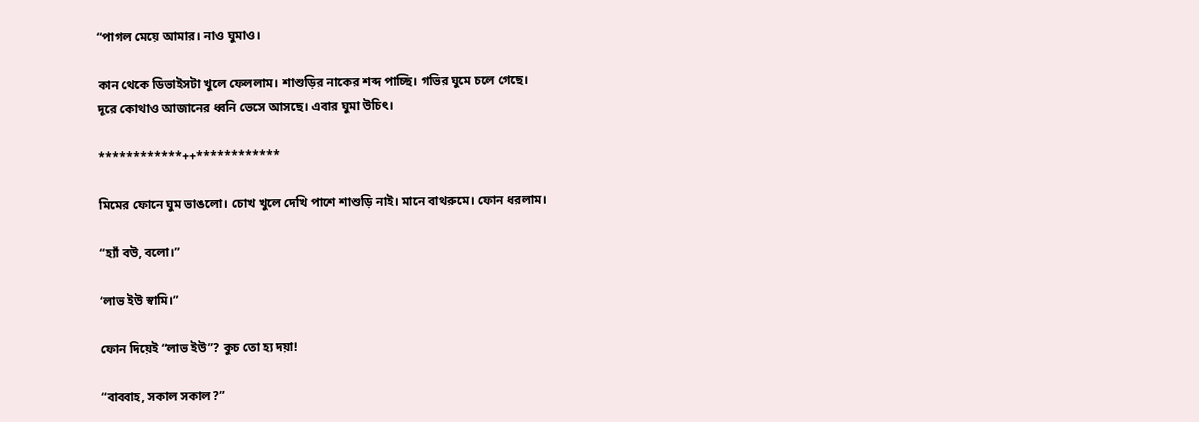“পাগল মেয়ে আমার। নাও ঘুমাও।

কান থেকে ডিভাইসটা খুলে ফেললাম। শাশুড়ির নাকের শব্দ পাচ্ছি। গভির ঘুমে চলে গেছে।
দূরে কোথাও আজানের ধ্বনি ভেসে আসছে। এবার ঘুমা উচিৎ।

************++************

মিমের ফোনে ঘুম ভাঙলো। চোখ খুলে দেখি পাশে শাশুড়ি নাই। মানে বাথরুমে। ফোন ধরলাম।

“হ্যাঁ বউ, বলো।”

‘লাভ ইউ স্বামি।”

ফোন দিয়েই “লাভ ইউ”? কুচ তো হ্য দয়া!

“বাব্বাহ, সকাল সকাল?”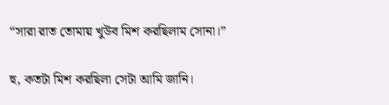“সারা রাত তোমায় খুউব মিশ করছিলাম সোনা।”

হু, কতটা মিশ করছিলা সেটা আমি জানি।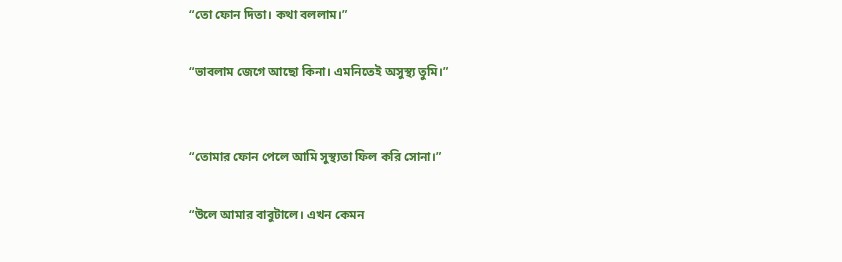“তো ফোন দিতা। কথা বললাম।”

“ভাবলাম জেগে আছো কিনা। এমনিতেই অসুস্থ্য তুমি।”


“তোমার ফোন পেলে আমি সুস্থ্যতা ফিল করি সোনা।”

“উলে আমার বাবুটালে। এখন কেমন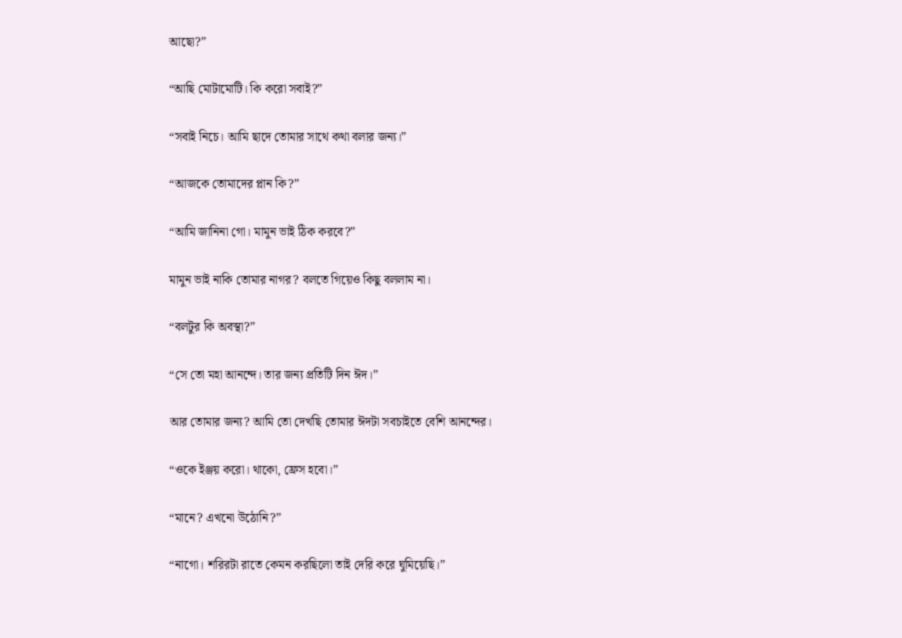আছো?”

“আছি মোটামোটি। কি করো সবাই?”

“সবাই নিচে। আমি ছাদে তোমার সাথে কথা বলার জন্য।”

“আজকে তোমাদের প্লান কি?”

“আমি জানিনা গো। মামুন ভাই ঠিক করবে?”

মামুন ভাই নাকি তোমার নাগর? বলতে গিয়েও কিছু বললাম না।

“বলটুর কি অবস্থা?”

“সে তো মহা আনন্দে। তার জন্য প্রতিটি দিন ঈদ।”

আর তোমার জন্য? আমি তো দেখছি তোমার ঈদটা সবচাইতে বেশি আনন্দের।

“ওকে ইঞ্জয় করো। থাকো, ফ্রেস হবো।”

“মানে? এখনো উঠোনি?”

“নাগো। শরিরটা রাতে কেমন করছিলো তাই দেরি করে ঘুমিয়েছি।”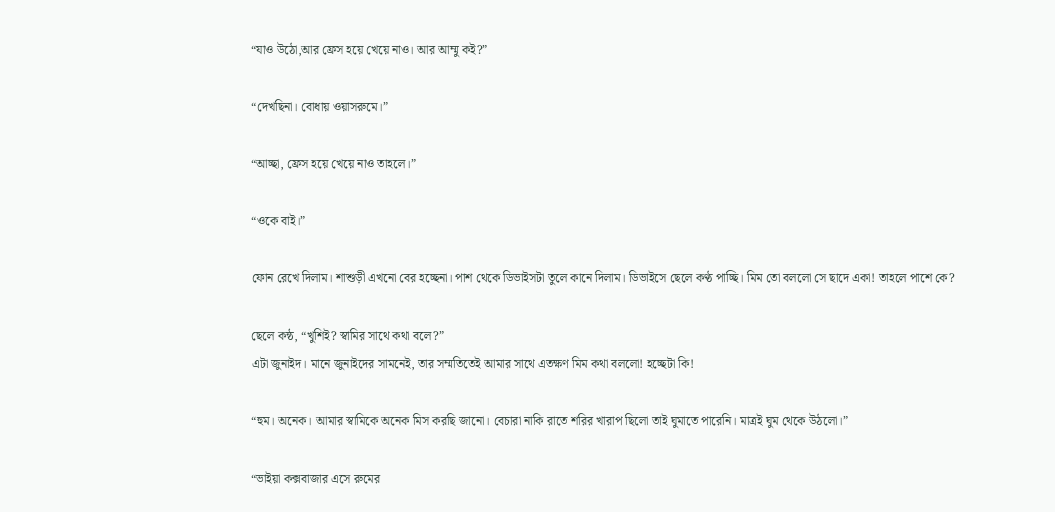“যাও উঠো,আর ফ্রেস হয়ে খেয়ে নাও। আর আম্মু কই?”

“দেখছিনা। বোধায় ওয়াসরুমে।”

“আচ্ছা, ফ্রেস হয়ে খেয়ে নাও তাহলে।”

“ওকে বাই।”

ফোন রেখে দিলাম। শাশুড়ী এখনো বের হচ্ছেনা। পাশ থেকে ডিভাইসটা তুলে কানে দিলাম। ডিভাইসে ছেলে কণ্ঠ পাচ্ছি। মিম তো বললো সে ছাদে একা! তাহলে পাশে কে?

ছেলে কন্ঠ, “খুশিই? স্বামির সাথে কথা বলে?”
এটা জুনাইদ। মানে জুনাইদের সামনেই, তার সম্মতিতেই আমার সাথে এতক্ষণ মিম কথা বললো! হচ্ছেটা কি!

“হুম। অনেক। আমার স্বামিকে অনেক মিস করছি জানো। বেচারা নাকি রাতে শরির খারাপ ছিলো তাই ঘুমাতে পারেনি। মাত্রই ঘুম থেকে উঠলো।”

“ভাইয়া কক্সবাজার এসে রুমের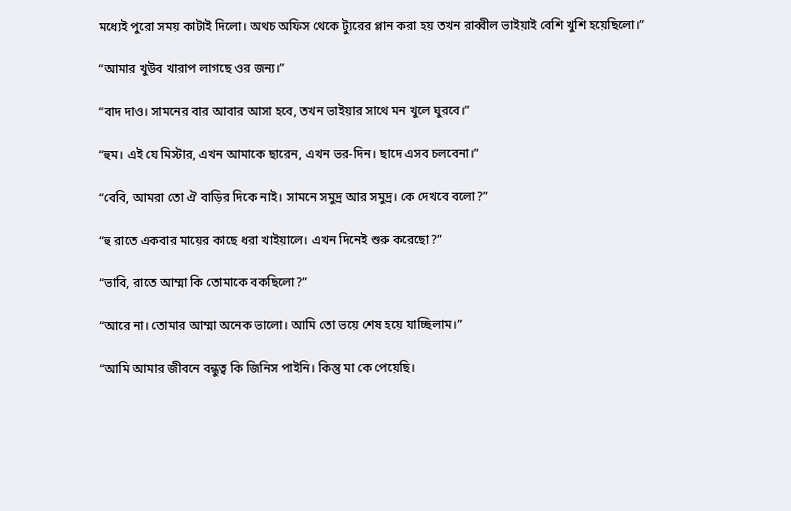মধ্যেই পুরো সময় কাটাই দিলো। অথচ অফিস থেকে ট্যুরের প্লান করা হয় তখন রাব্বীল ভাইয়াই বেশি খুশি হয়েছিলো।”

“আমার খুউব খারাপ লাগছে ওর জন্য।”

“বাদ দাও। সামনের বার আবার আসা হবে, তখন ভাইয়ার সাথে মন খুলে ঘুরবে।”

“হুম। এই যে মিস্টার, এখন আমাকে ছারেন, এখন ভর-দিন। ছাদে এসব চলবেনা।”

“বেবি, আমরা তো ঐ বাড়ির দিকে নাই। সামনে সমুদ্র আর সমুদ্র। কে দেখবে বলো?”

“হু রাতে একবার মায়ের কাছে ধরা খাইয়ালে। এখন দিনেই শুরু করেছো?”

“ভাবি, রাতে আম্মা কি তোমাকে বকছিলো?”

“আরে না। তোমার আম্মা অনেক ভালো। আমি তো ভয়ে শেষ হয়ে যাচ্ছিলাম।”

“আমি আমার জীবনে বন্ধুত্ব কি জিনিস পাইনি। কিন্তু মা কে পেয়েছি।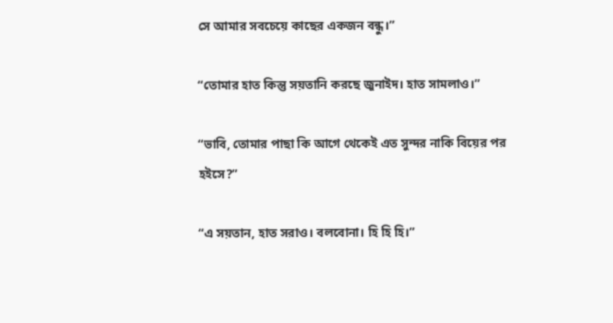সে আমার সবচেয়ে কাছের একজন বন্ধু।”

“তোমার হাত কিন্তু সয়তানি করছে জুনাইদ। হাত সামলাও।”

“ভাবি, তোমার পাছা কি আগে থেকেই এত সুন্দর নাকি বিয়ের পর হইসে?”

“এ সয়তান, হাত সরাও। বলবোনা। হি হি হি।”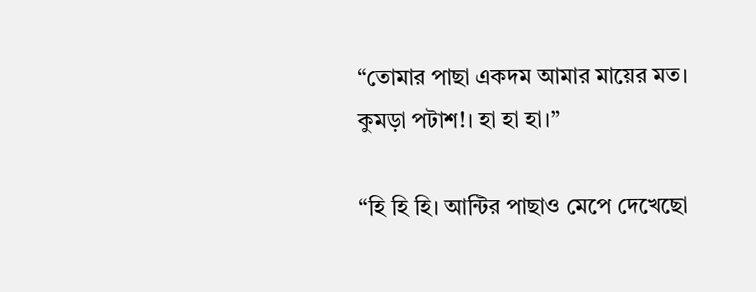“তোমার পাছা একদম আমার মায়ের মত। কুমড়া পটাশ!। হা হা হা।”

“হি হি হি। আন্টির পাছাও মেপে দেখেছো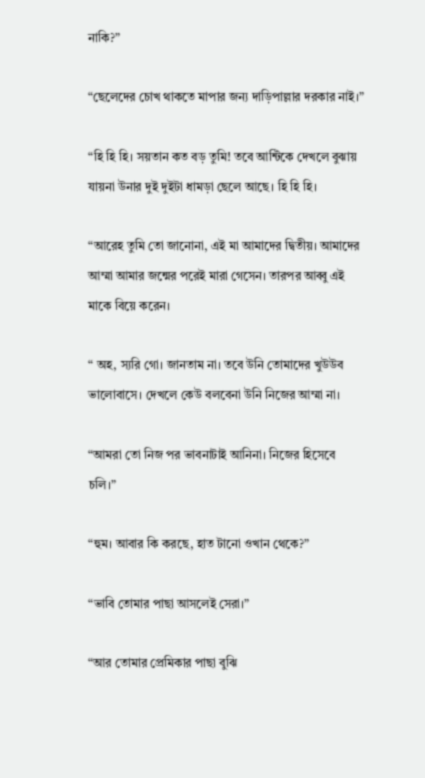নাকি?”

“ছেলেদের চোখ থাকতে মাপার জন্য দাড়িপাল্লার দরকার নাই।”

“হি হি হি। সয়তান কত বড় তুমি! তবে আন্টিকে দেখলে বুঝায় যায়না উনার দুই দুইটা ধামড়া ছেলে আছে। হি হি হি।

“আরেহ তুমি তো জানোনা, এই মা আমাদের দ্বিতীয়। আমাদের আম্মা আমার জন্মের পরেই মারা গেসেন। তারপর আব্বু এই মাকে বিয়ে করেন।

“ অহ, স্যরি গো। জানতাম না। তবে উনি তোমাদের খুউউব ভালোবাসে। দেখলে কেউ বলবেনা উনি নিজের আম্মা না।

“আমরা তো নিজ পর ভাবনাটাই আনিনা। নিজের হিসেবে চলি।”

“হুম। আবার কি করছে, হাত টানো ওখান থেকে?”

“ভাবি তোমার পাছা আসলেই সেরা।”

“আর তোমার প্রেমিকার পাছা বুঝি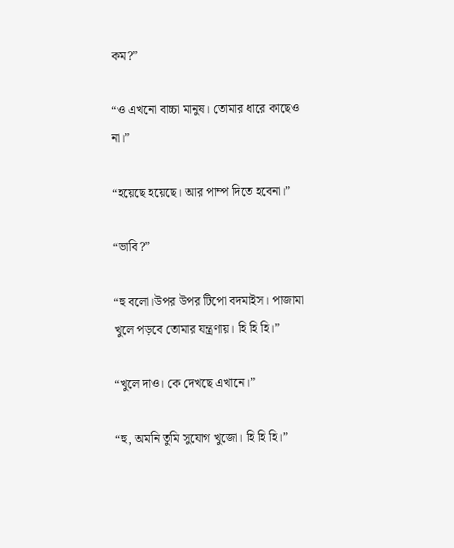কম?”

“ও এখনো বাচ্চা মানুষ। তোমার ধারে কাছেও না।”

“হয়েছে হয়েছে। আর পাম্প দিতে হবেনা।”

“ভাবি?”

“হু বলো।উপর উপর টিপো বদমাইস। পাজামা খুলে পড়বে তোমার যন্ত্রণায়। হি হি হি।”

“খুলে দাও। কে দেখছে এখানে।”

“হু, অমনি তুমি সুযোগ খুজো। হি হি হি।”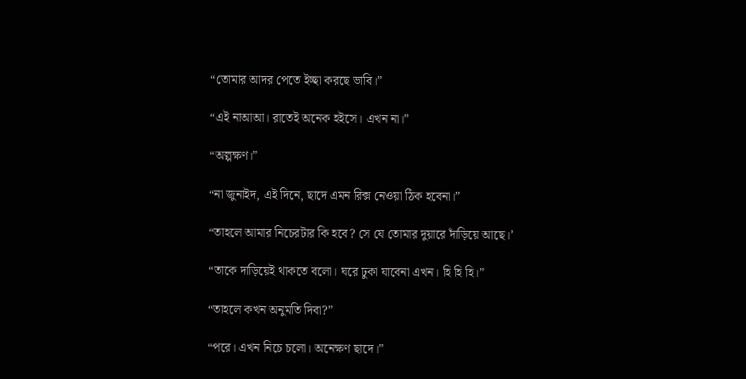“তোমার আদর পেতে ইচ্ছা করছে ভাবি।”

“এই নাআআ। রাতেই অনেক হইসে। এখন না।”

“অল্পক্ষণ।”

“না জুনাইদ, এই দিনে, ছাদে এমন রিক্স নেওয়া ঠিক হবেনা।”

“তাহলে আমার নিচেরটার কি হবে? সে যে তোমার দুয়ারে দাঁড়িয়ে আছে।’

“তাকে দাড়িয়েই থাকতে বলো। ঘরে ঢুকা যাবেনা এখন। হি হি হি।”

“তাহলে কখন অনুমতি দিবা?”

“পরে। এখন নিচে চলো। অনেক্ষণ ছাদে।”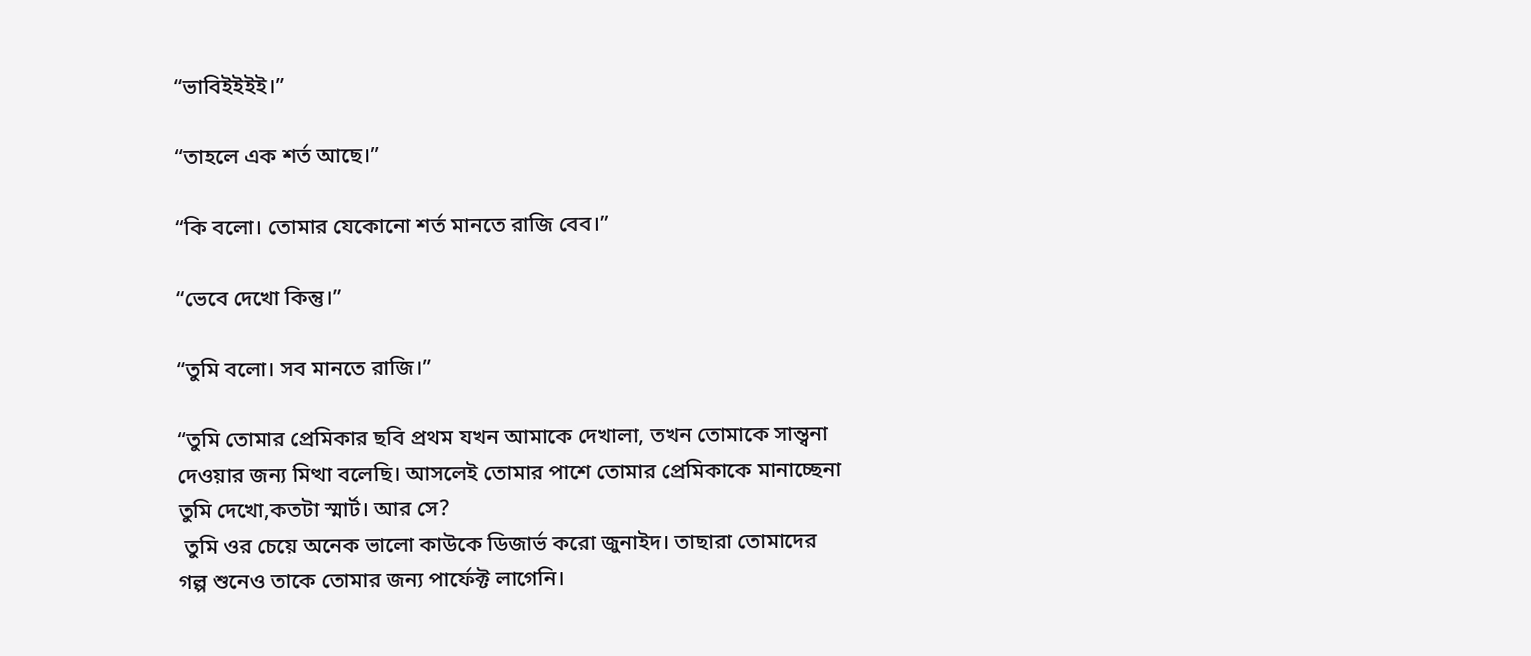“ভাবিইইইই।”

“তাহলে এক শর্ত আছে।”

“কি বলো। তোমার যেকোনো শর্ত মানতে রাজি বেব।”

“ভেবে দেখো কিন্তু।”

“তুমি বলো। সব মানতে রাজি।”

“তুমি তোমার প্রেমিকার ছবি প্রথম যখন আমাকে দেখালা, তখন তোমাকে সান্ত্বনা দেওয়ার জন্য মিত্থা বলেছি। আসলেই তোমার পাশে তোমার প্রেমিকাকে মানাচ্ছেনা তুমি দেখো,কতটা স্মার্ট। আর সে?
 তুমি ওর চেয়ে অনেক ভালো কাউকে ডিজার্ভ করো জুনাইদ। তাছারা তোমাদের গল্প শুনেও তাকে তোমার জন্য পার্ফেক্ট লাগেনি।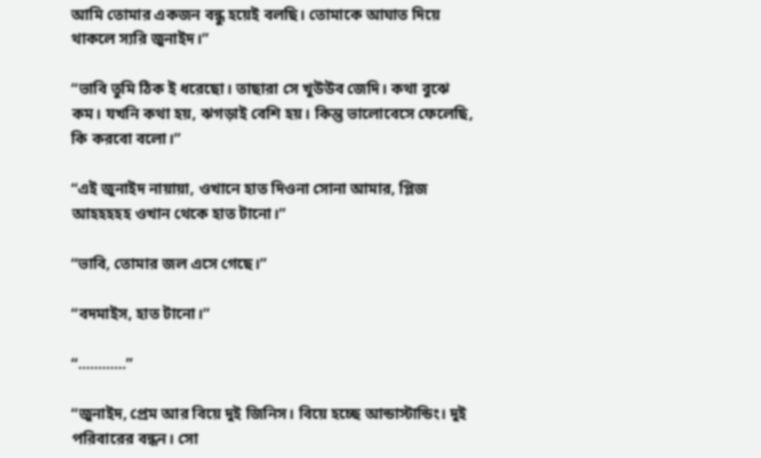আমি তোমার একজন বন্ধু হয়েই বলছি। তোমাকে আঘাত দিয়ে থাকলে স্যরি জুনাইদ।”

“ভাবি তুমি ঠিক ই ধরেছো। তাছারা সে খুউউব জেদি। কথা বুঝে কম। যখনি কথা হয়, ঝগড়াই বেশি হয়। কিন্তু ভালোবেসে ফেলেছি, কি করবো বলো।”

“এই জুনাইদ নায়ায়া, ওখানে হাত দিওনা সোনা আমার, প্লিজ আহহহহহ ওখান থেকে হাত টানো।”

“ভাবি, তোমার জল এসে গেছে।”

“বদমাইস, হাত টানো।”

“............”

“জুনাইদ, প্রেম আর বিয়ে দুই জিনিস। বিয়ে হচ্ছে আন্ডাস্টান্ডিং। দুই পরিবারের বন্ধন। সো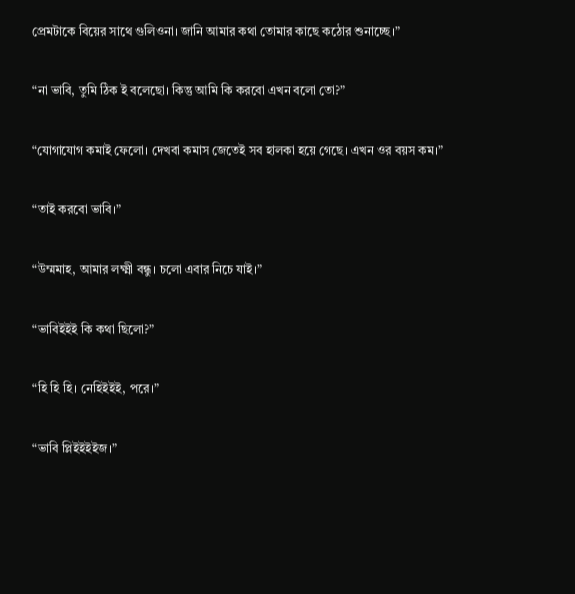প্রেমটাকে বিয়ের সাথে গুলিওনা। জানি আমার কথা তোমার কাছে কঠোর শুনাচ্ছে।”

“না ভাবি, তুমি ঠিক ই বলেছো। কিন্তু আমি কি করবো এখন বলো তো?”

“যোগাযোগ কমাই ফেলো। দেখবা কমাস জেতেই সব হালকা হয়ে গেছে। এখন ওর বয়স কম।”

“তাই করবো ভাবি।”

“উম্মমাহ, আমার লক্ষ্মী বন্ধু। চলো এবার নিচে যাই।”

“ভাবিইইই কি কথা ছিলো?”

“হি হি হি। নেহিইইই, পরে।”

“ভাবি প্লিইইইইজ।”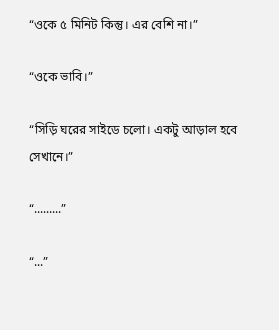“ওকে ৫ মিনিট কিন্তু। এর বেশি না।”

“ওকে ভাবি।”

“সিড়ি ঘরের সাইডে চলো। একটু আড়াল হবে সেখানে।”

“.........”

“...”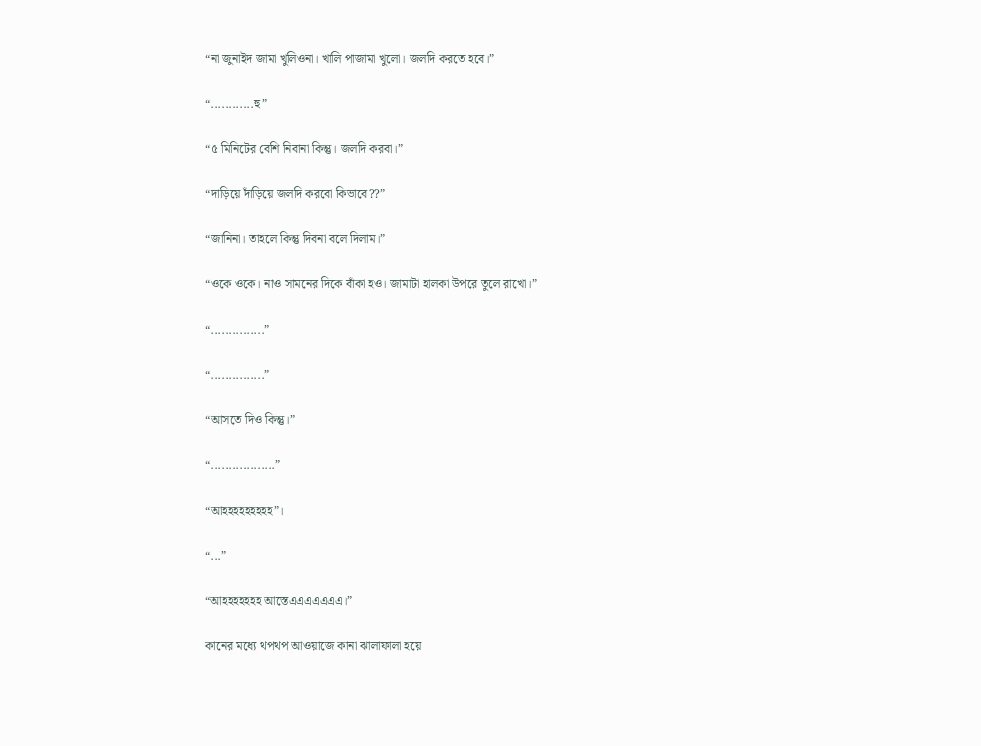“না জুনাইদ জামা খুলিওনা। খালি পাজামা খুলো। জলদি করতে হবে।”

“............হু”

“৫ মিনিটের বেশি নিবানা কিন্তু। জলদি করবা।”

“দাড়িয়ে দাঁড়িয়ে জলদি করবো কিভাবে??”

“জানিনা। তাহলে কিন্তু দিবনা বলে দিলাম।”

“ওকে ওকে। নাও সামনের দিকে বাঁকা হও। জামাটা হালকা উপরে তুলে রাখো।”

“...............”

“...............”

“আসতে দিও কিন্তু।”

“..................”

“আহহহহহহহহহ”।

“...”

“আহহহহহহহ আস্তেএএএএএএএ।”

কানের মধ্যে থপথপ আওয়াজে কানা ঝালাফালা হয়ে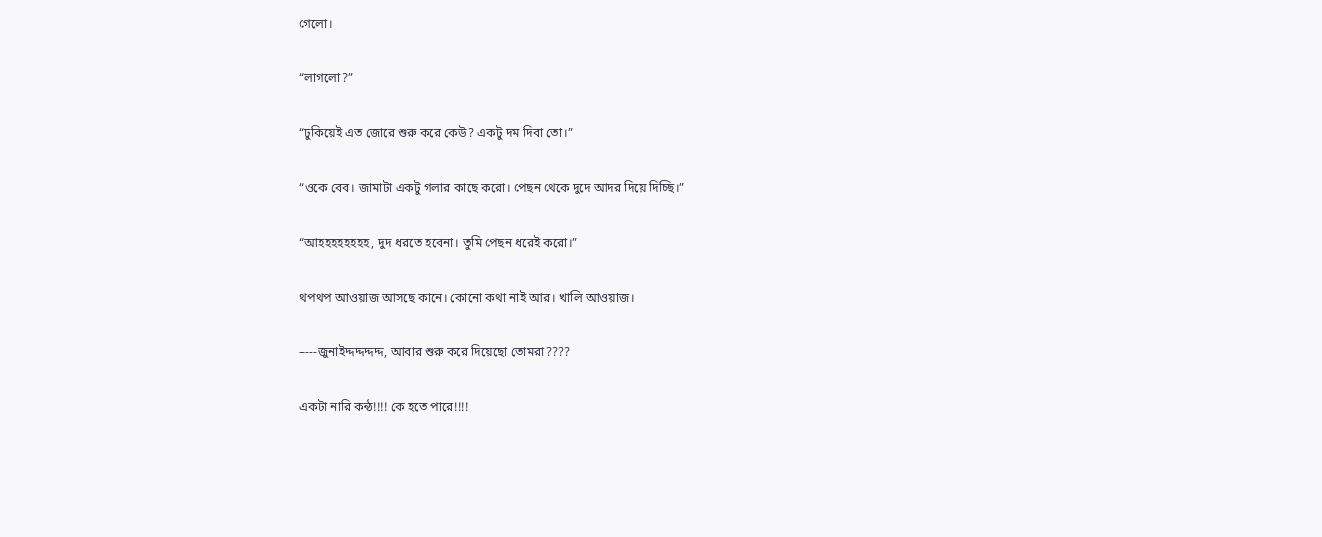গেলো।

“লাগলো?”

“ঢুকিয়েই এত জোরে শুরু করে কেউ? একটু দম দিবা তো।”

“ওকে বেব। জামাটা একটু গলার কাছে করো। পেছন থেকে দুদে আদর দিয়ে দিচ্ছি।”

“আহহহহহহহহ, দুদ ধরতে হবেনা। তুমি পেছন ধরেই করো।”

থপথপ আওয়াজ আসছে কানে। কোনো কথা নাই আর। খালি আওয়াজ।

–---জুনাইদ্দদ্দদ্দদ্দ, আবার শুরু করে দিয়েছো তোমরা????

একটা নারি কন্ঠ!!!! কে হতে পারে!!!!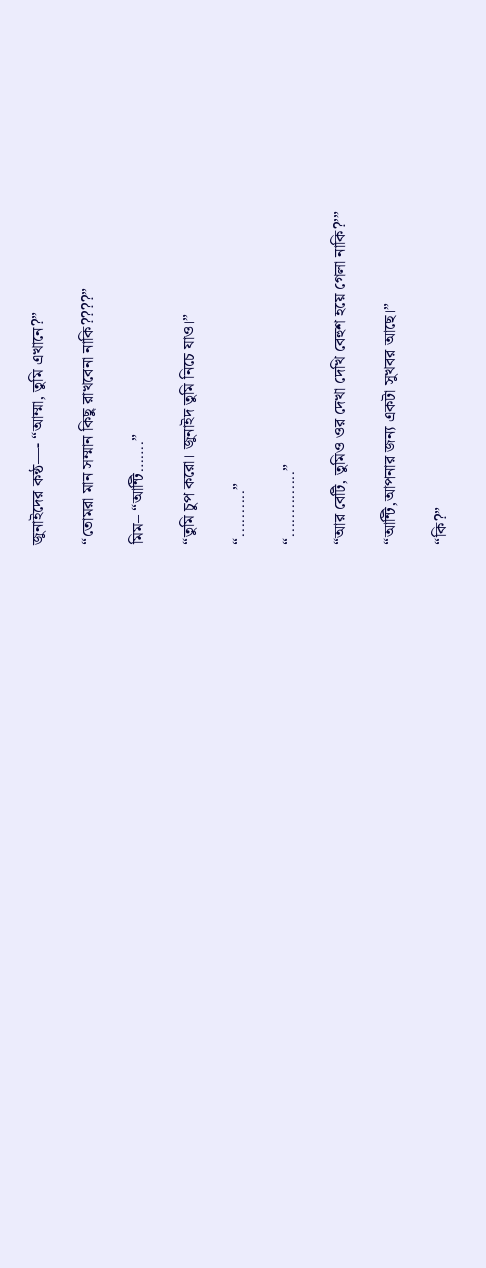জুনাইদের কন্ঠ—- “আম্মা, তুমি এখানে?”

“তোমরা মান সম্মান কিছু রাখবেনা নাকি????”

মিম– “আন্টি…….”

“তুমি চুপ করো। জুনাইদ তুমি নিচে যাও।”

“..........”

“..............”

“আর বেটি, তুমিও ওর দেখা দেখি বেহুশ হয়ে গেলা নাকি?’”

“আন্টি,আপনার জন্য একটা সুখবর আছে।”

“কি?”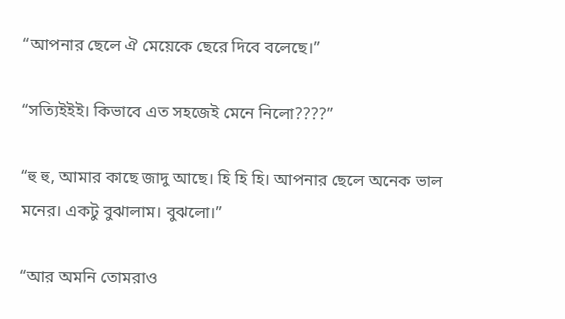“আপনার ছেলে ঐ মেয়েকে ছেরে দিবে বলেছে।”

“সত্যিইইই। কিভাবে এত সহজেই মেনে নিলো????”

“হু হু, আমার কাছে জাদু আছে। হি হি হি। আপনার ছেলে অনেক ভাল মনের। একটু বুঝালাম। বুঝলো।”

“আর অমনি তোমরাও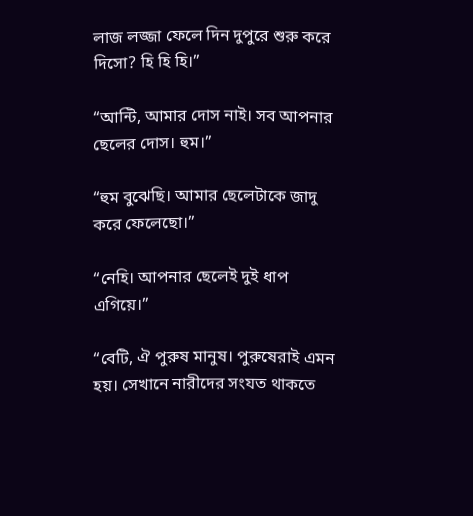লাজ লজ্জা ফেলে দিন দুপুরে শুরু করে দিসো? হি হি হি।”

“আন্টি, আমার দোস নাই। সব আপনার ছেলের দোস। হুম।”

“হুম বুঝেছি। আমার ছেলেটাকে জাদু করে ফেলেছো।”

“নেহি। আপনার ছেলেই দুই ধাপ এগিয়ে।”

“বেটি, ঐ পুরুষ মানুষ। পুরুষেরাই এমন হয়। সেখানে নারীদের সংযত থাকতে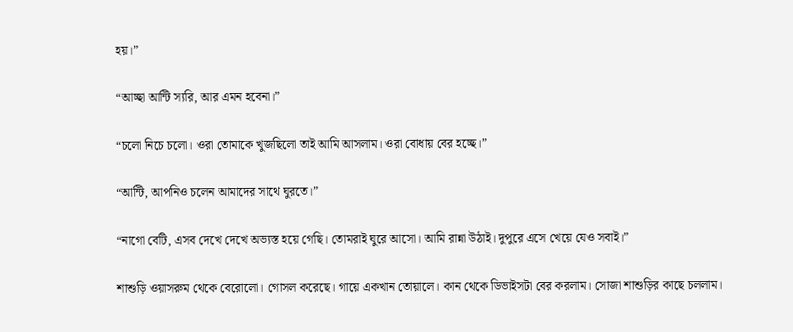হয়।”

“আচ্ছা আন্টি স্যরি, আর এমন হবেনা।”

“চলো নিচে চলো। ওরা তোমাকে খুজছিলো তাই আমি আসলাম। ওরা বোধায় বের হচ্ছে।”

“আন্টি, আপনিও চলেন আমাদের সাথে ঘুরতে।”

“নাগো বেটি, এসব দেখে দেখে অভ্যস্ত হয়ে গেছি। তোমরাই ঘুরে আসো। আমি রান্না উঠাই। দুপুরে এসে খেয়ে যেও সবাই।”

শাশুড়ি ওয়াসরুম থেকে বেরোলো। গোসল করেছে। গায়ে একখান তোয়ালে। কান থেকে ডিভাইসটা বের করলাম। সোজা শাশুড়ির কাছে চললাম।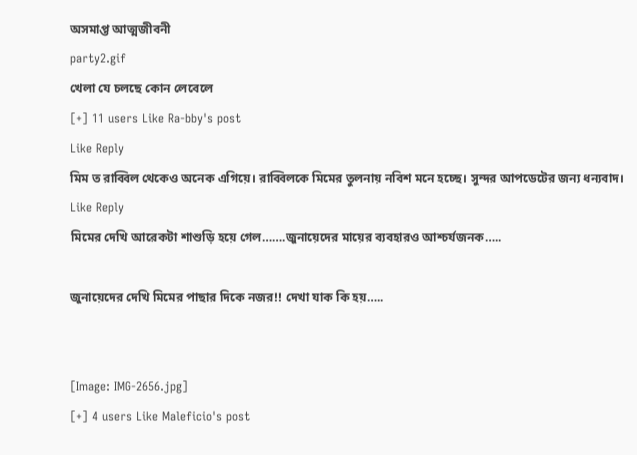অসমাপ্ত আত্মজীবনী
party2.gif
খেলা যে চলছে কোন লেবেলে
[+] 11 users Like Ra-bby's post
Like Reply
মিম ত রাব্বিল থেকেও অনেক এগিয়ে। রাব্বিলকে মিমের তুলনায় নবিশ মনে হচ্ছে। সুন্দর আপডেটের জন্য ধন্যবাদ।
Like Reply
মিমের দেখি আরেকটা শাশুড়ি হয়ে গেল…….জুনায়েদের মায়ের ব‍্যবহারও আশ্চর্যজনক…..

জুনায়েদের দেখি মিমের পাছার দিকে নজর!! দেখা যাক কি হয়…..


[Image: IMG-2656.jpg]
[+] 4 users Like Maleficio's post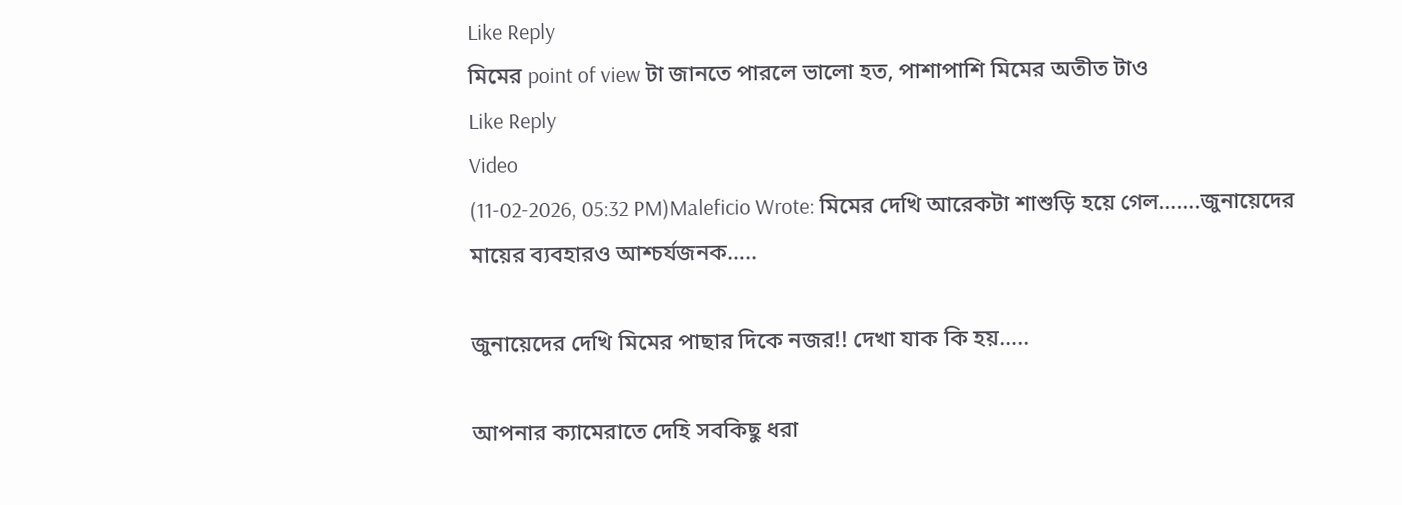Like Reply
মিমের point of view টা জানতে পারলে ভালো হত, পাশাপাশি মিমের অতীত টাও
Like Reply
Video
(11-02-2026, 05:32 PM)Maleficio Wrote: মিমের দেখি আরেকটা শাশুড়ি হয়ে গেল…….জুনায়েদের মায়ের ব‍্যবহারও আশ্চর্যজনক…..

জুনায়েদের দেখি মিমের পাছার দিকে নজর!! দেখা যাক কি হয়…..

আপনার ক্যামেরাতে দেহি সবকিছু ধরা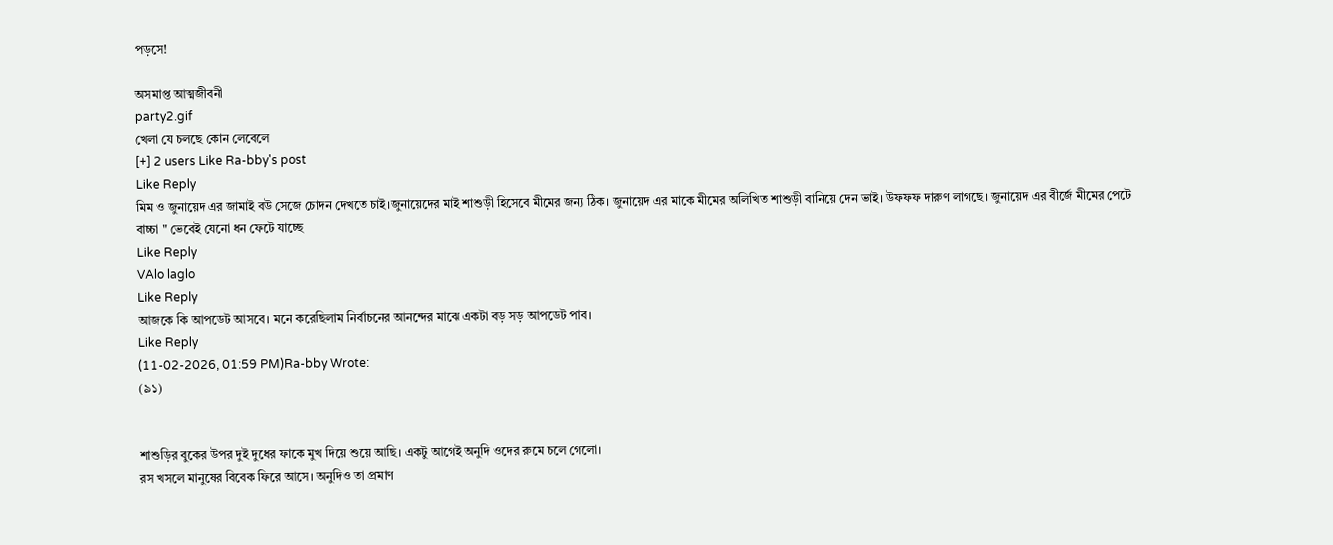পড়সে!

অসমাপ্ত আত্মজীবনী
party2.gif
খেলা যে চলছে কোন লেবেলে
[+] 2 users Like Ra-bby's post
Like Reply
মিম ও জুনায়েদ এর জামাই বউ সেজে চোদন দেখতে চাই।জুনায়েদের মাই শাশুড়ী হিসেবে মীমের জন্য ঠিক। জুনায়েদ এর মাকে মীমের অলিখিত শাশুড়ী বানিয়ে দেন ভাই। উফফফ দারুণ লাগছে। জুনায়েদ এর বীর্জে মীমের পেটে বাচ্চা " ভেবেই যেনো ধন ফেটে যাচ্ছে
Like Reply
VAlo laglo
Like Reply
আজকে কি আপডেট আসবে। মনে করেছিলাম নির্বাচনের আনন্দের মাঝে একটা বড় সড় আপডেট পাব।
Like Reply
(11-02-2026, 01:59 PM)Ra-bby Wrote:
(৯১)


শাশুড়ির বুকের উপর দুই দুধের ফাকে মুখ দিয়ে শুয়ে আছি। একটু আগেই অনুদি ওদের রুমে চলে গেলো।
রস খসলে মানুষের বিবেক ফিরে আসে। অনুদিও তা প্রমাণ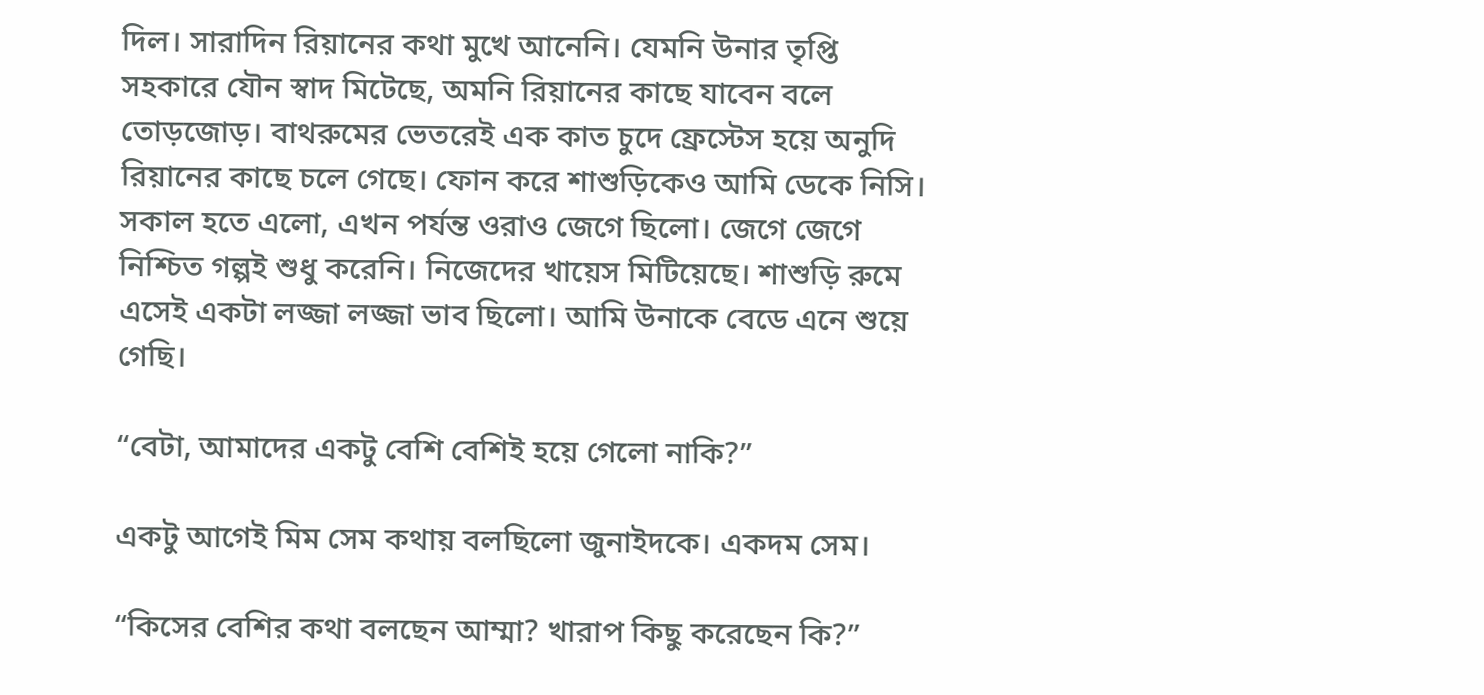দিল। সারাদিন রিয়ানের কথা মুখে আনেনি। যেমনি উনার তৃপ্তি সহকারে যৌন স্বাদ মিটেছে, অমনি রিয়ানের কাছে যাবেন বলে তোড়জোড়। বাথরুমের ভেতরেই এক কাত চুদে ফ্রেস্টেস হয়ে অনুদি রিয়ানের কাছে চলে গেছে। ফোন করে শাশুড়িকেও আমি ডেকে নিসি।
সকাল হতে এলো, এখন পর্যন্ত ওরাও জেগে ছিলো। জেগে জেগে নিশ্চিত গল্পই শুধু করেনি। নিজেদের খায়েস মিটিয়েছে। শাশুড়ি রুমে এসেই একটা লজ্জা লজ্জা ভাব ছিলো। আমি উনাকে বেডে এনে শুয়ে গেছি।

“বেটা, আমাদের একটু বেশি বেশিই হয়ে গেলো নাকি?”

একটু আগেই মিম সেম কথায় বলছিলো জুনাইদকে। একদম সেম।

“কিসের বেশির কথা বলছেন আম্মা? খারাপ কিছু করেছেন কি?”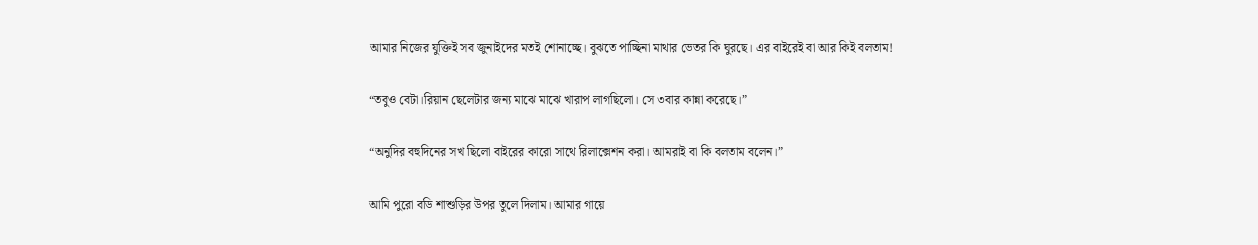আমার নিজের যুক্তিই সব জুনাইদের মতই শোনাচ্ছে। বুঝতে পাচ্ছিনা মাথার ভেতর কি ঘুরছে। এর বাইরেই বা আর কিই বলতাম!

“তবুও বেটা।রিয়ান ছেলেটার জন্য মাঝে মাঝে খারাপ লাগছিলো। সে ৩বার কান্না করেছে।”

“অনুদির বহুদিনের সখ ছিলো বাইরের কারো সাথে রিলাক্সেশন করা। আমরাই বা কি বলতাম বলেন।”

আমি পুরো বডি শাশুড়ির উপর তুলে দিলাম। আমার গায়ে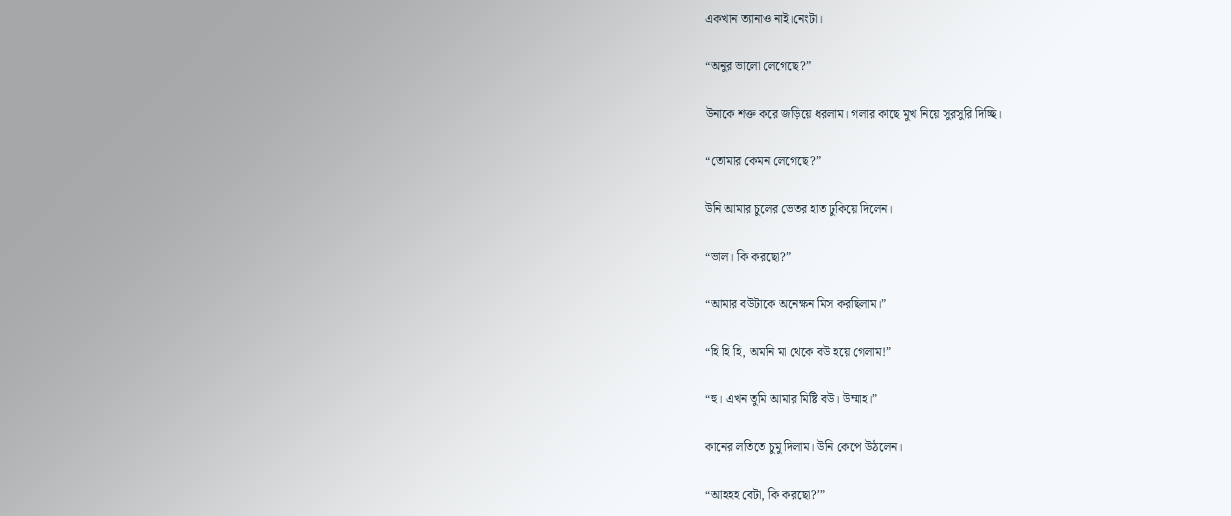একখান ত্যানাও নাই।নেংটা।

“অনুর ভালো লেগেছে?”

উনাকে শক্ত করে জড়িয়ে ধরলাম। গলার কাছে মুখ নিয়ে সুরসুরি দিচ্ছি।

“তোমার কেমন লেগেছে?”

উনি আমার চুলের ভেতর হাত ঢুকিয়ে দিলেন।

“ভাল। কি করছো?”

“আমার বউটাকে অনেক্ষন মিস করছিলাম।”

“হি হি হি, অমনি মা থেকে বউ হয়ে গেলাম!”

“হু। এখন তুমি আমার মিষ্টি বউ। উম্মাহ।”

কানের লতিতে চুমু দিলাম। উনি কেপে উঠলেন।

“আহহহ বেটা, কি করছো?’”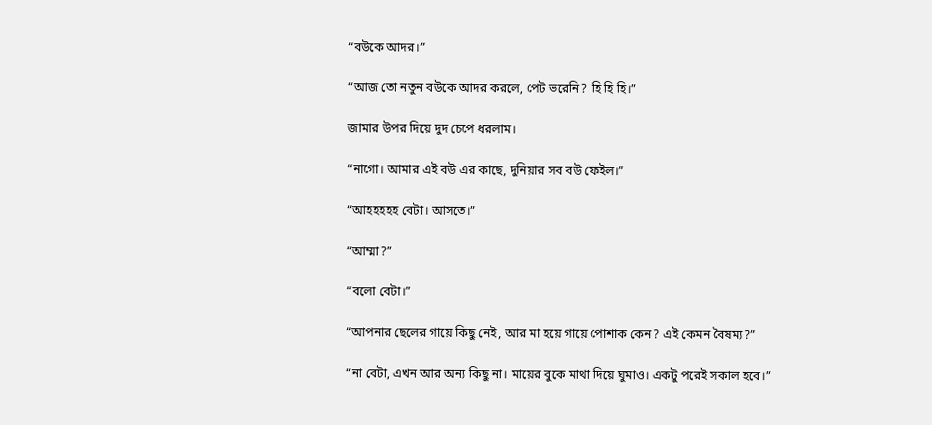“বউকে আদর।”

“আজ তো নতুন বউকে আদর করলে, পেট ভরেনি? হি হি হি।”

জামার উপর দিয়ে দুদ চেপে ধরলাম।

“নাগো। আমার এই বউ এর কাছে, দুনিয়ার সব বউ ফেইল।”

“আহহহহহ বেটা। আসতে।”

“আম্মা?”

“বলো বেটা।”

“আপনার ছেলের গায়ে কিছু নেই, আর মা হয়ে গায়ে পোশাক কেন? এই কেমন বৈষম্য?”

“না বেটা, এখন আর অন্য কিছু না। মায়ের বুকে মাথা দিয়ে ঘুমাও। একটু পরেই সকাল হবে।”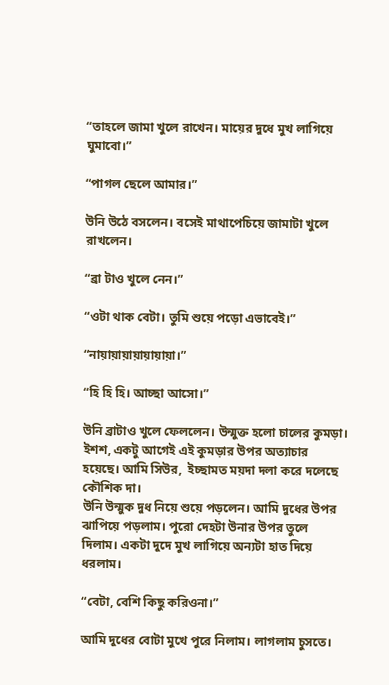“তাহলে জামা খুলে রাখেন। মায়ের দুধে মুখ লাগিয়ে ঘুমাবো।”

“পাগল ছেলে আমার।”

উনি উঠে বসলেন। বসেই মাথাপেচিয়ে জামাটা খুলে রাখলেন।

“ব্রা টাও খুলে নেন।”

“ওটা থাক বেটা। তুমি শুয়ে পড়ো এভাবেই।”

“নায়ায়ায়ায়ায়ায়ায়া।”

“হি হি হি। আচ্ছা আসো।”

উনি ব্রাটাও খুলে ফেললেন। উন্মুক্ত হলো চালের কুমড়া। ইশশ, একটু আগেই এই কুমড়ার উপর অত্যাচার হয়েছে। আমি সিউর,  ইচ্ছামত ময়দা দলা করে দলেছে কৌশিক দা।
উনি উন্মুক দুধ নিয়ে শুয়ে পড়লেন। আমি দুধের উপর ঝাপিয়ে পড়লাম। পুরো দেহটা উনার উপর তুলে দিলাম। একটা দুদে মুখ লাগিয়ে অন্যটা হাত দিয়ে ধরলাম।

“বেটা, বেশি কিছু করিওনা।”

আমি দুধের বোটা মুখে পুরে নিলাম। লাগলাম চুসতে।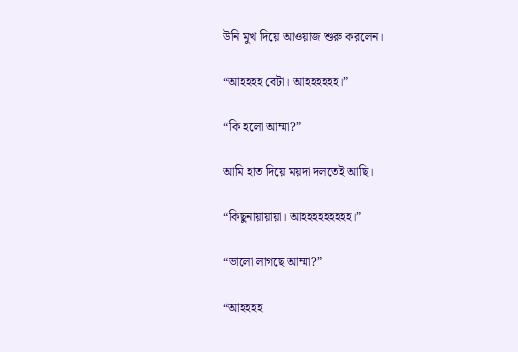উনি মুখ দিয়ে আওয়াজ শুরু করলেন।

“আহহহহ বেটা। আহহহহহহ।”

“কি হলো আম্মা?”

আমি হাত দিয়ে ময়দা দলতেই আছি।

“কিছুনায়ায়ায়া। আহহহহহহহহহ।”

“ভালো লাগছে আম্মা?”

“আহহহহ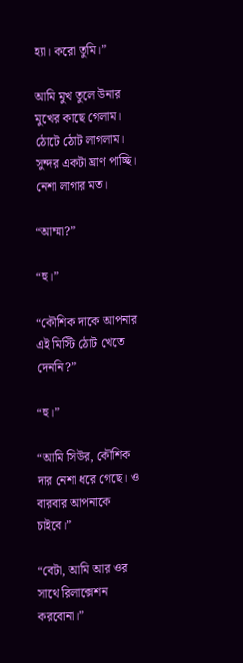হ্যা। করো তুমি।”

আমি মুখ তুলে উনার মুখের কাছে গেলাম। ঠোটে ঠোট লাগলাম। সুন্দর একটা ঘ্রাণ পাচ্ছি। নেশা লাগার মত।

“আম্মা?”

“হু।”

“কৌশিক দাকে আপনার এই মিস্টি ঠোট খেতে দেননি?”

“হু।”

“আমি সিউর, কৌশিক দার নেশা ধরে গেছে। ও বারবার আপনাকে চাইবে।”

“বেটা, আমি আর ওর সাথে রিলাক্সেশন করবোনা।”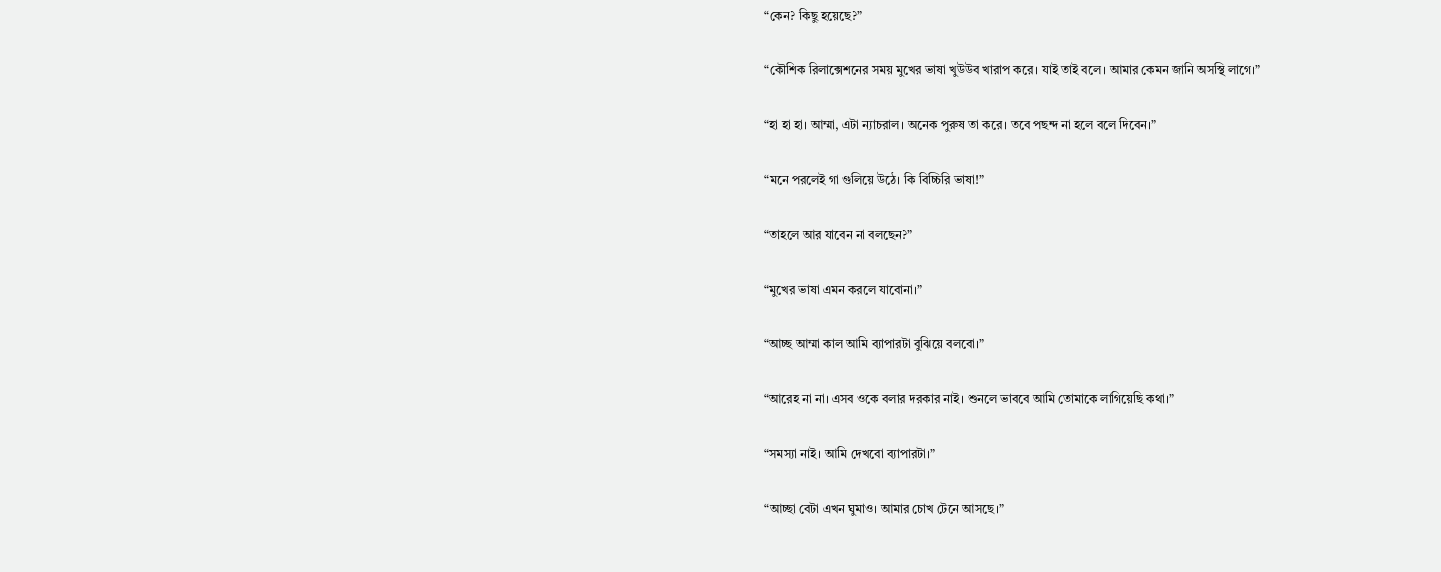“কেন? কিছু হয়েছে?”

“কৌশিক রিলাক্সেশনের সময় মুখের ভাষা খুউউব খারাপ করে। যাই তাই বলে। আমার কেমন জানি অসস্থি লাগে।”

“হা হা হা। আম্মা, এটা ন্যাচরাল। অনেক পুরুষ তা করে। তবে পছন্দ না হলে বলে দিবেন।”

“মনে পরলেই গা গুলিয়ে উঠে। কি বিচ্চিরি ভাষা!”

“তাহলে আর যাবেন না বলছেন?”

“মুখের ভাষা এমন করলে যাবোনা।”

“আচ্ছ আম্মা কাল আমি ব্যাপারটা বুঝিয়ে বলবো।”

“আরেহ না না। এসব ওকে বলার দরকার নাই। শুনলে ভাববে আমি তোমাকে লাগিয়েছি কথা।”

“সমস্যা নাই। আমি দেখবো ব্যাপারটা।”

“আচ্ছা বেটা এখন ঘুমাও। আমার চোখ টেনে আসছে।”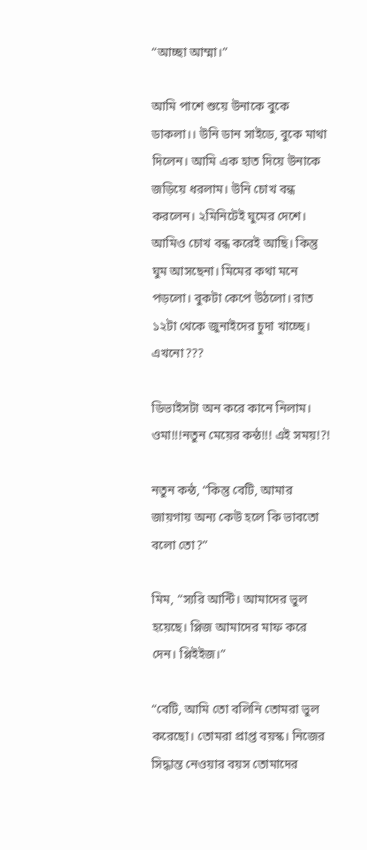“আচ্ছা আম্মা।”

আমি পাশে শুয়ে উনাকে বুকে ডাকলা।। উনি ডান সাইডে, বুকে মাথা দিলেন। আমি এক হাত দিয়ে উনাকে জড়িয়ে ধরলাম। উনি চোখ বন্ধ করলেন। ২মিনিটেই ঘুমের দেশে।
আমিও চোখ বন্ধ করেই আছি। কিন্তু ঘুম আসছেনা। মিমের কথা মনে পড়লো। বুকটা কেপে উঠলো। রাত ১২টা থেকে জুনাইদের চুদা খাচ্ছে। এখনো???

ডিভাইসটা অন করে কানে নিলাম।
ওমা!!!নতুন মেয়ের কন্ঠ!!! এই সময়!?!

নতুন কন্ঠ, “কিন্তু বেটি, আমার জায়গায় অন্য কেউ হলে কি ভাবতো বলো তো?”

মিম, “স্যরি আন্টি। আমাদের ভুল হয়েছে। প্লিজ আমাদের মাফ করে দেন। প্লিইইজ।”

“বেটি, আমি তো বলিনি তোমরা ভুল করেছো। তোমরা প্রাপ্ত বয়স্ক। নিজের সিদ্ধান্ত নেওয়ার বয়স তোমাদের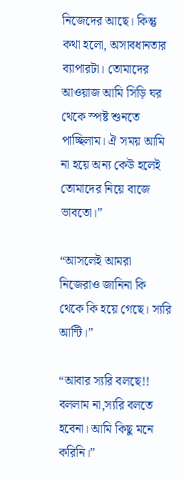নিজেদের আছে। কিন্তু কথা হলো, অসাবধানতার ব্যাপার‍টা। তোমাদের আওয়াজ আমি সিড়ি ঘর থেকে স্পষ্ট শুনতে পাচ্ছিলাম। ঐ সময় আমি না হয়ে অন্য কেউ হলেই তোমাদের নিয়ে বাজে ভাবতো।”

“আসলেই আমরা নিজেরাও জানিনা কি থেকে কি হয়ে গেছে। স্যরি আন্টি।”

“আবার স্যরি বলছে!! বললাম না,স্যরি বলতে হবেনা। আমি কিছু মনে করিনি।”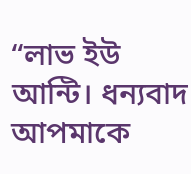“লাভ ইউ আন্টি। ধন্যবাদ আপমাকে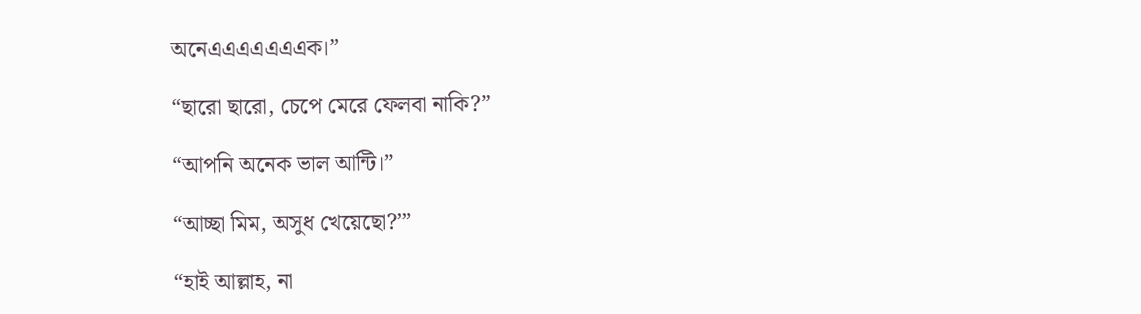অনেএএএএএএএক।”

“ছারো ছারো, চেপে মেরে ফেলবা নাকি?”

“আপনি অনেক ভাল আন্টি।”

“আচ্ছা মিম, অসুধ খেয়েছো?’”

“হাই আল্লাহ, না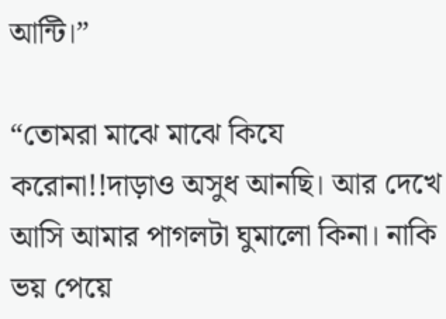আন্টি।”

“তোমরা মাঝে মাঝে কিযে করোনা!!দাড়াও অসুধ আনছি। আর দেখে আসি আমার পাগলটা ঘুমালো কিনা। নাকি ভয় পেয়ে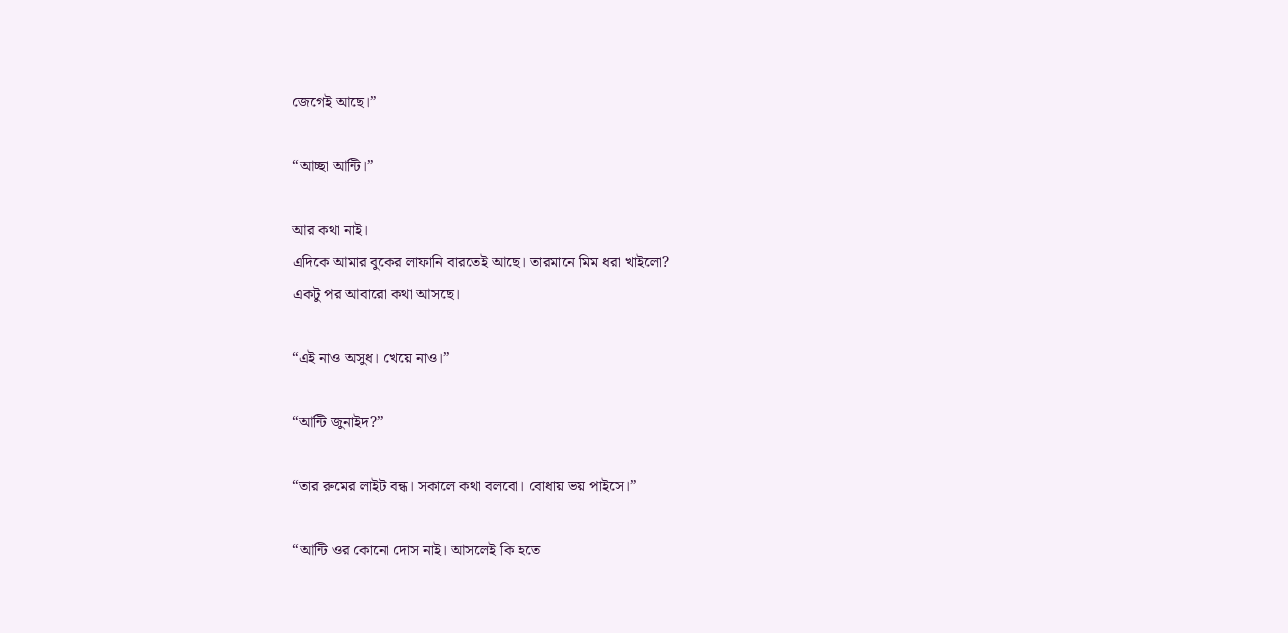জেগেই আছে।”

“আচ্ছা আন্টি।”

আর কথা নাই।
এদিকে আমার বুকের লাফানি বারতেই আছে। তারমানে মিম ধরা খাইলো?
একটু পর আবারো কথা আসছে।

“এই নাও অসুধ। খেয়ে নাও।”

“আন্টি জুনাইদ?”

“তার রুমের লাইট বন্ধ। সকালে কথা বলবো। বোধায় ভয় পাইসে।”

“আন্টি ওর কোনো দোস নাই। আসলেই কি হতে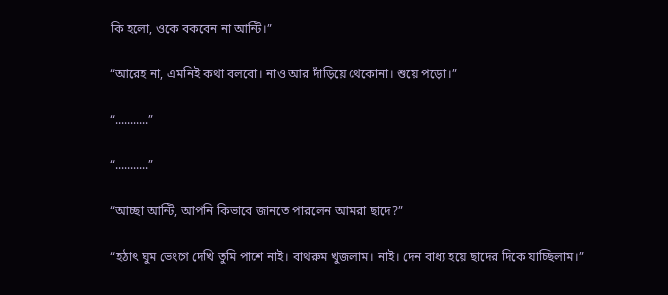কি হলো, ওকে বকবেন না আন্টি।”

“আরেহ না, এমনিই কথা বলবো। নাও আর দাঁড়িয়ে থেকোনা। শুয়ে পড়ো।”

“...........”

“...........”

“আচ্ছা আন্টি, আপনি কিভাবে জানতে পারলেন আমরা ছাদে?”

“হঠাৎ ঘুম ভেংগে দেখি তুমি পাশে নাই। বাথরুম খুজলাম। নাই। দেন বাধ্য হয়ে ছাদের দিকে যাচ্ছিলাম।”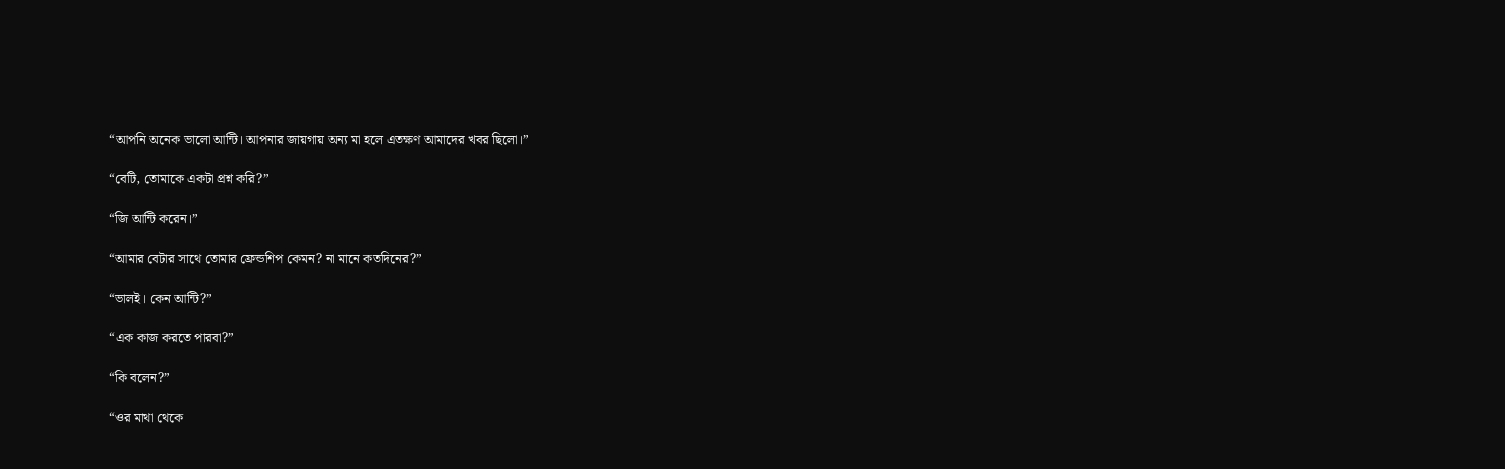“আপনি অনেক ভালো আন্টি। আপনার জায়গায় অন্য মা হলে এতক্ষণ আমাদের খবর ছিলো।”

“বেটি, তোমাকে একটা প্রশ্ন করি?”

“জি আন্টি করেন।”

“আমার বেটার সাথে তোমার ফ্রেন্ডশিপ কেমন? না মানে কতদিনের?”

“ভালই। কেন আন্টি?”

“এক কাজ করতে পারবা?”

“কি বলেন?”

“ওর মাথা থেকে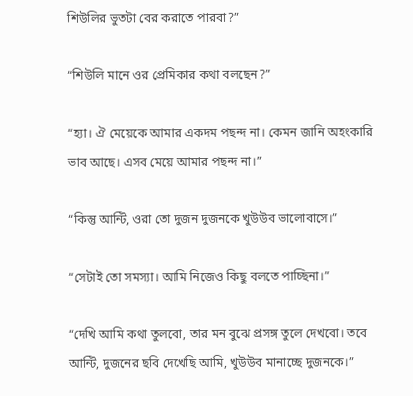শিউলির ভুতটা বের করাতে পারবা?”

“শিউলি মানে ওর প্রেমিকার কথা বলছেন?”

“হ্যা। ঐ মেয়েকে আমার একদম পছন্দ না। কেমন জানি অহংকারি ভাব আছে। এসব মেয়ে আমার পছন্দ না।”

“কিন্তু আন্টি, ওরা তো দুজন দুজনকে খুউউব ভালোবাসে।”

“সেটাই তো সমস্যা। আমি নিজেও কিছু বলতে পাচ্ছিনা।”

“দেখি আমি কথা তুলবো, তার মন বুঝে প্রসঙ্গ তুলে দেখবো। তবে আন্টি, দুজনের ছবি দেখেছি আমি, খুউউব মানাচ্ছে দুজনকে।”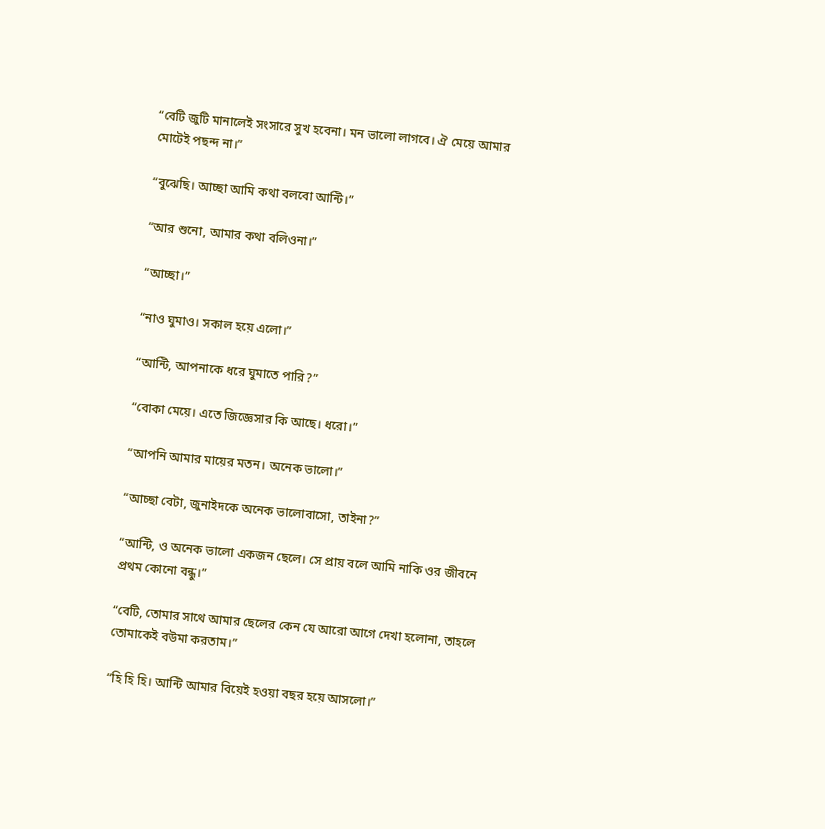“বেটি জুটি মানালেই সংসারে সুখ হবেনা। মন ভালো লাগবে। ঐ মেয়ে আমার মোটেই পছন্দ না।”

“বুঝেছি। আচ্ছা আমি কথা বলবো আন্টি।”

“আর শুনো, আমার কথা বলিওনা।”

“আচ্ছা।”

“নাও ঘুমাও। সকাল হয়ে এলো।”

“আন্টি, আপনাকে ধরে ঘুমাতে পারি?”

“বোকা মেয়ে। এতে জিজ্ঞেসার কি আছে। ধরো।”

“আপনি আমার মায়ের মতন। অনেক ভালো।”

“আচ্ছা বেটা, জুনাইদকে অনেক ভালোবাসো, তাইনা?”

“আন্টি, ও অনেক ভালো একজন ছেলে। সে প্রায় বলে আমি নাকি ওর জীবনে প্রথম কোনো বন্ধু।”

“বেটি, তোমার সাথে আমার ছেলের কেন যে আরো আগে দেখা হলোনা, তাহলে তোমাকেই বউমা করতাম।”

“হি হি হি। আন্টি আমার বিয়েই হওয়া বছর হয়ে আসলো।”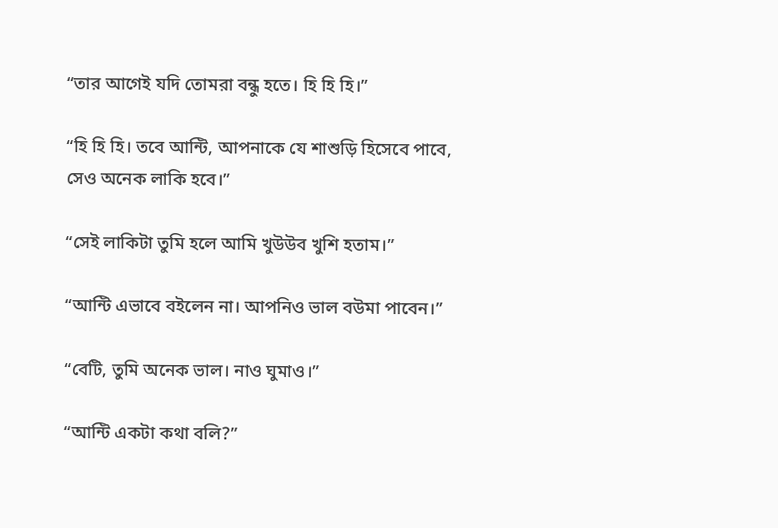“তার আগেই যদি তোমরা বন্ধু হতে। হি হি হি।”

“হি হি হি। তবে আন্টি, আপনাকে যে শাশুড়ি হিসেবে পাবে, সেও অনেক লাকি হবে।”

“সেই লাকিটা তুমি হলে আমি খুউউব খুশি হতাম।”

“আন্টি এভাবে বইলেন না। আপনিও ভাল বউমা পাবেন।”

“বেটি, তুমি অনেক ভাল। নাও ঘুমাও।”

“আন্টি একটা কথা বলি?”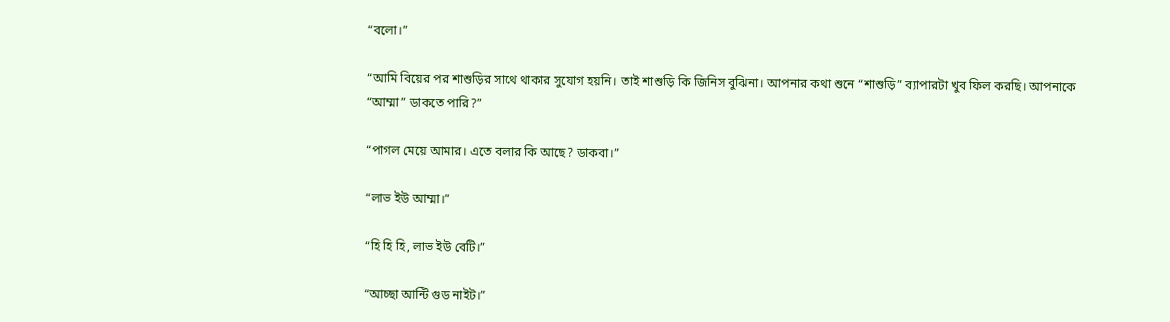“বলো।”

“আমি বিয়ের পর শাশুড়ির সাথে থাকার সুযোগ হয়নি। তাই শাশুড়ি কি জিনিস বুঝিনা। আপনার কথা শুনে “শাশুড়ি” ব্যাপারটা খুব ফিল করছি। আপনাকে “আম্মা” ডাকতে পারি?”

“পাগল মেয়ে আমার। এতে বলার কি আছে? ডাকবা।”

“লাভ ইউ আম্মা।”

“হি হি হি, লাভ ইউ বেটি।”

“আচ্ছা আন্টি গুড নাইট।”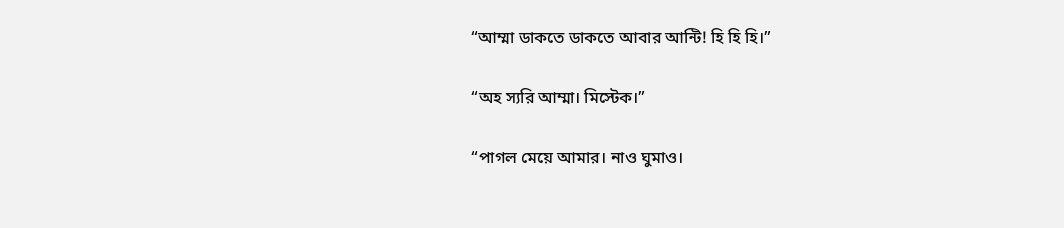“আম্মা ডাকতে ডাকতে আবার আন্টি! হি হি হি।”

“অহ স্যরি আম্মা। মিস্টেক।”

“পাগল মেয়ে আমার। নাও ঘুমাও।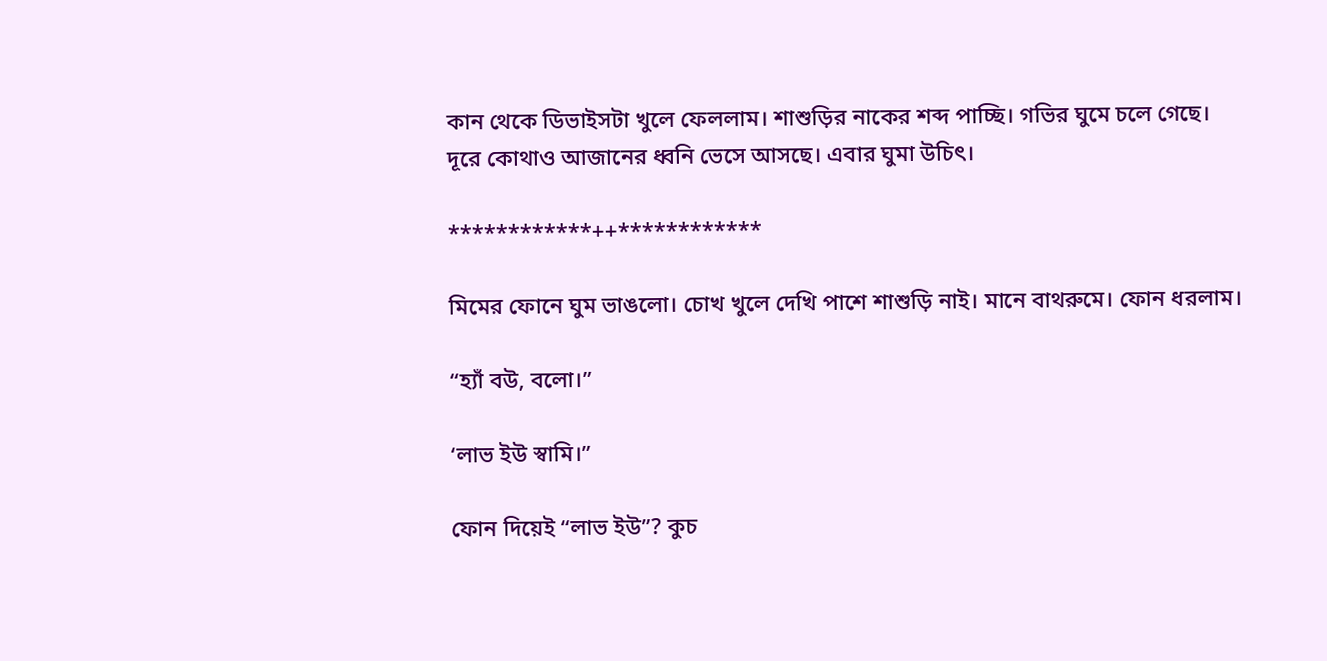কান থেকে ডিভাইসটা খুলে ফেললাম। শাশুড়ির নাকের শব্দ পাচ্ছি। গভির ঘুমে চলে গেছে।
দূরে কোথাও আজানের ধ্বনি ভেসে আসছে। এবার ঘুমা উচিৎ।

************++************

মিমের ফোনে ঘুম ভাঙলো। চোখ খুলে দেখি পাশে শাশুড়ি নাই। মানে বাথরুমে। ফোন ধরলাম।

“হ্যাঁ বউ, বলো।”

‘লাভ ইউ স্বামি।”

ফোন দিয়েই “লাভ ইউ”? কুচ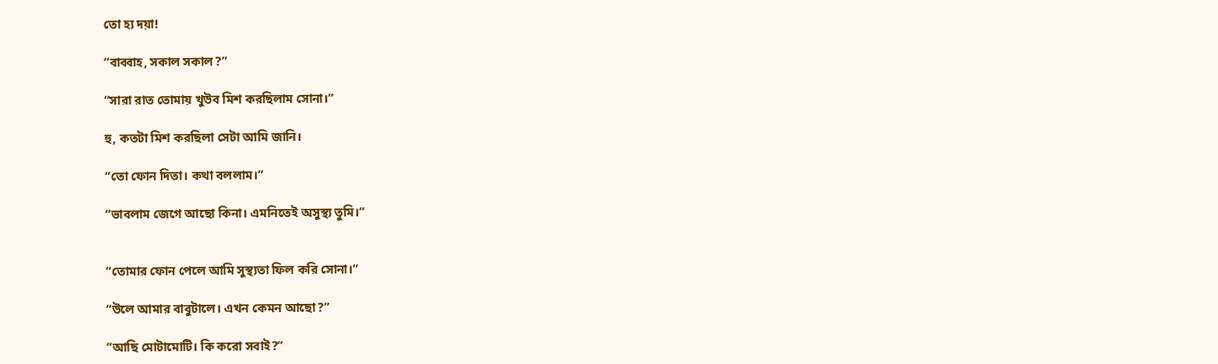তো হ্য দয়া!

“বাব্বাহ, সকাল সকাল?”

“সারা রাত তোমায় খুউব মিশ করছিলাম সোনা।”

হু, কতটা মিশ করছিলা সেটা আমি জানি।

“তো ফোন দিতা। কথা বললাম।”

“ভাবলাম জেগে আছো কিনা। এমনিতেই অসুস্থ্য তুমি।”


“তোমার ফোন পেলে আমি সুস্থ্যতা ফিল করি সোনা।”

“উলে আমার বাবুটালে। এখন কেমন আছো?”

“আছি মোটামোটি। কি করো সবাই?”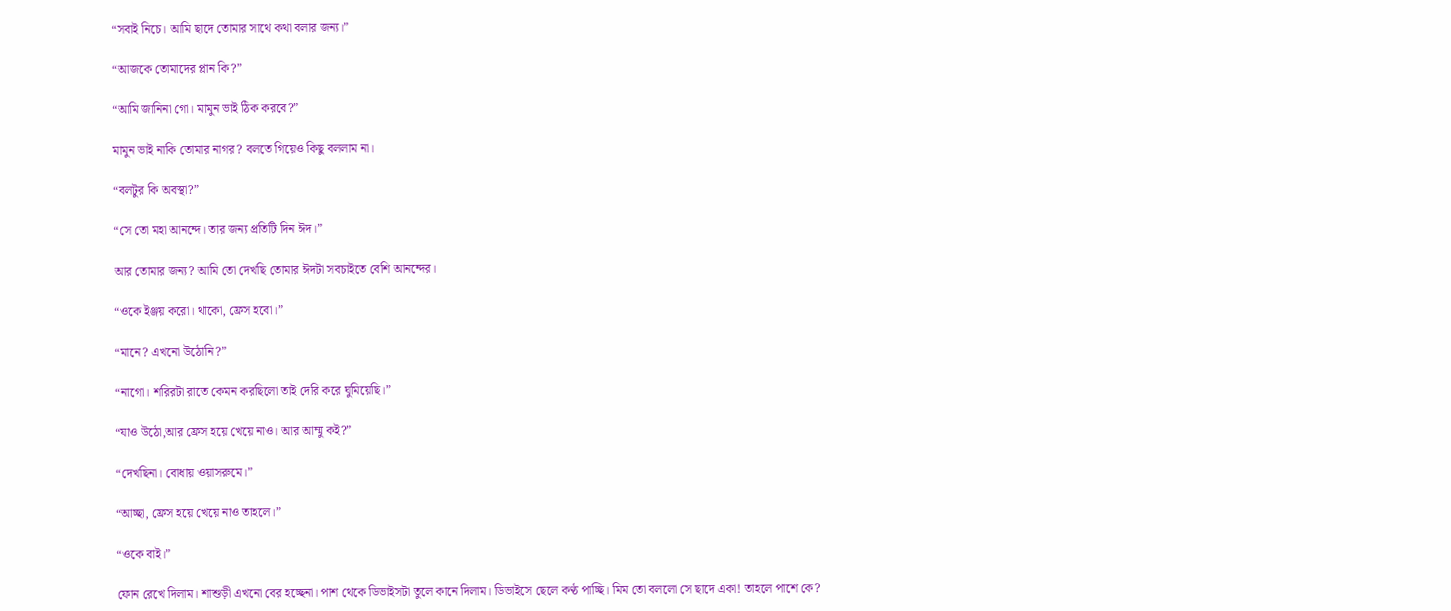“সবাই নিচে। আমি ছাদে তোমার সাথে কথা বলার জন্য।”

“আজকে তোমাদের প্লান কি?”

“আমি জানিনা গো। মামুন ভাই ঠিক করবে?”

মামুন ভাই নাকি তোমার নাগর? বলতে গিয়েও কিছু বললাম না।

“বলটুর কি অবস্থা?”

“সে তো মহা আনন্দে। তার জন্য প্রতিটি দিন ঈদ।”

আর তোমার জন্য? আমি তো দেখছি তোমার ঈদটা সবচাইতে বেশি আনন্দের।

“ওকে ইঞ্জয় করো। থাকো, ফ্রেস হবো।”

“মানে? এখনো উঠোনি?”

“নাগো। শরিরটা রাতে কেমন করছিলো তাই দেরি করে ঘুমিয়েছি।”

“যাও উঠো,আর ফ্রেস হয়ে খেয়ে নাও। আর আম্মু কই?”

“দেখছিনা। বোধায় ওয়াসরুমে।”

“আচ্ছা, ফ্রেস হয়ে খেয়ে নাও তাহলে।”

“ওকে বাই।”

ফোন রেখে দিলাম। শাশুড়ী এখনো বের হচ্ছেনা। পাশ থেকে ডিভাইসটা তুলে কানে দিলাম। ডিভাইসে ছেলে কণ্ঠ পাচ্ছি। মিম তো বললো সে ছাদে একা! তাহলে পাশে কে?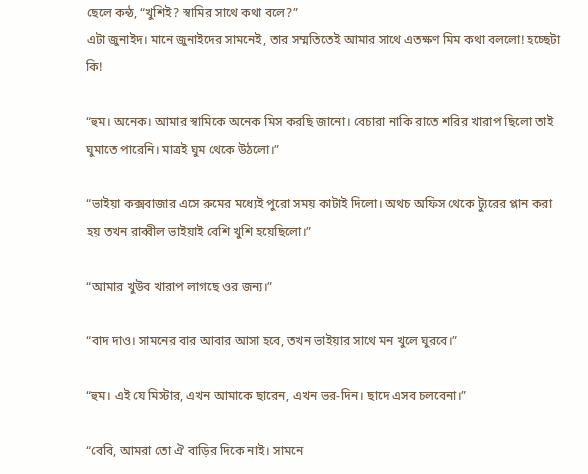ছেলে কন্ঠ, “খুশিই? স্বামির সাথে কথা বলে?”
এটা জুনাইদ। মানে জুনাইদের সামনেই, তার সম্মতিতেই আমার সাথে এতক্ষণ মিম কথা বললো! হচ্ছেটা কি!

“হুম। অনেক। আমার স্বামিকে অনেক মিস করছি জানো। বেচারা নাকি রাতে শরির খারাপ ছিলো তাই ঘুমাতে পারেনি। মাত্রই ঘুম থেকে উঠলো।”

“ভাইয়া কক্সবাজার এসে রুমের মধ্যেই পুরো সময় কাটাই দিলো। অথচ অফিস থেকে ট্যুরের প্লান করা হয় তখন রাব্বীল ভাইয়াই বেশি খুশি হয়েছিলো।”

“আমার খুউব খারাপ লাগছে ওর জন্য।”

“বাদ দাও। সামনের বার আবার আসা হবে, তখন ভাইয়ার সাথে মন খুলে ঘুরবে।”

“হুম। এই যে মিস্টার, এখন আমাকে ছারেন, এখন ভর-দিন। ছাদে এসব চলবেনা।”

“বেবি, আমরা তো ঐ বাড়ির দিকে নাই। সামনে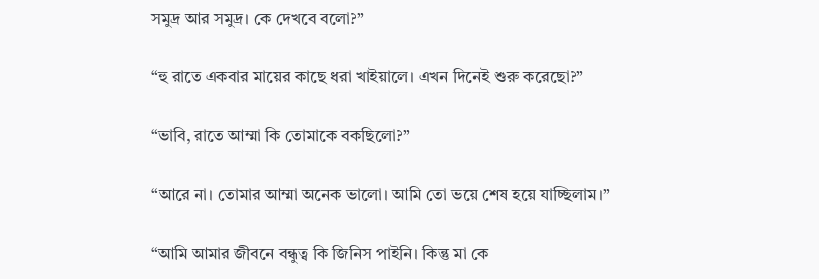সমুদ্র আর সমুদ্র। কে দেখবে বলো?”

“হু রাতে একবার মায়ের কাছে ধরা খাইয়ালে। এখন দিনেই শুরু করেছো?”

“ভাবি, রাতে আম্মা কি তোমাকে বকছিলো?”

“আরে না। তোমার আম্মা অনেক ভালো। আমি তো ভয়ে শেষ হয়ে যাচ্ছিলাম।”

“আমি আমার জীবনে বন্ধুত্ব কি জিনিস পাইনি। কিন্তু মা কে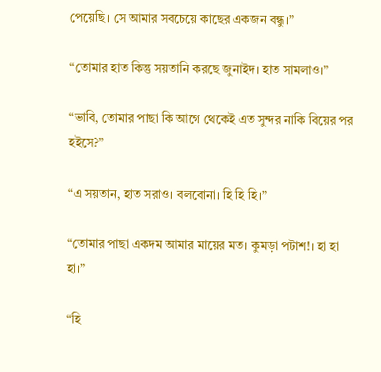পেয়েছি। সে আমার সবচেয়ে কাছের একজন বন্ধু।”

“তোমার হাত কিন্তু সয়তানি করছে জুনাইদ। হাত সামলাও।”

“ভাবি, তোমার পাছা কি আগে থেকেই এত সুন্দর নাকি বিয়ের পর হইসে?”

“এ সয়তান, হাত সরাও। বলবোনা। হি হি হি।”

“তোমার পাছা একদম আমার মায়ের মত। কুমড়া পটাশ!। হা হা হা।”

“হি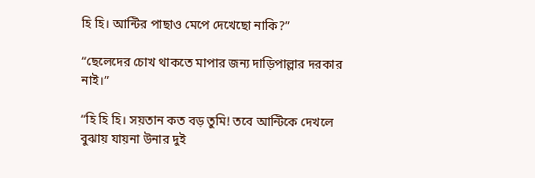হি হি। আন্টির পাছাও মেপে দেখেছো নাকি?”

“ছেলেদের চোখ থাকতে মাপার জন্য দাড়িপাল্লার দরকার নাই।”

“হি হি হি। সয়তান কত বড় তুমি! তবে আন্টিকে দেখলে বুঝায় যায়না উনার দুই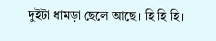দুইটা ধামড়া ছেলে আছে। হি হি হি।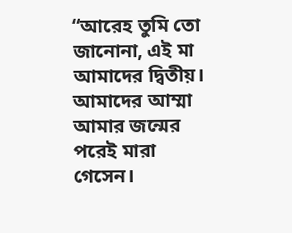“আরেহ তুমি তো জানোনা, এই মা আমাদের দ্বিতীয়। আমাদের আম্মা আমার জন্মের পরেই মারা গেসেন।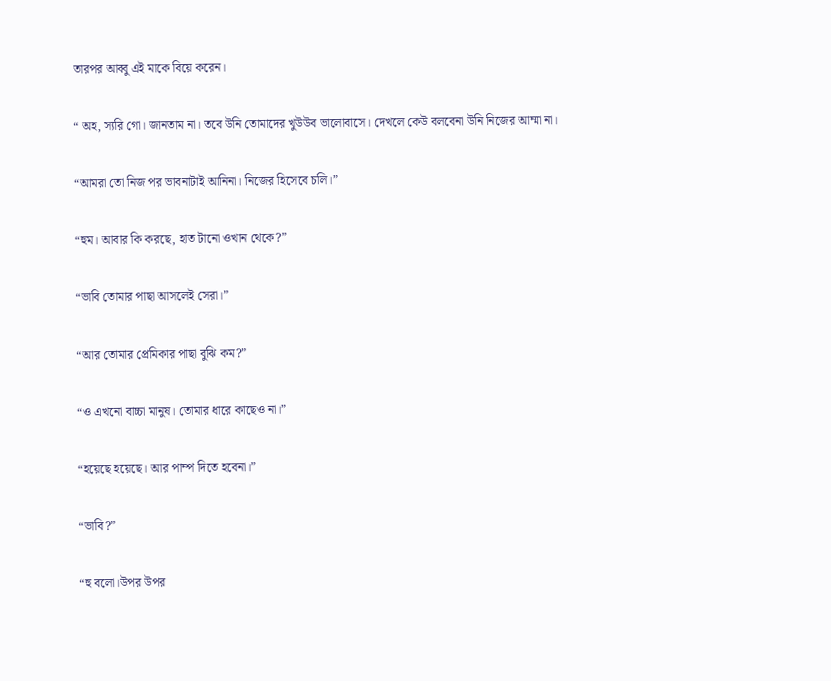তারপর আব্বু এই মাকে বিয়ে করেন।

“ অহ, স্যরি গো। জানতাম না। তবে উনি তোমাদের খুউউব ভালোবাসে। দেখলে কেউ বলবেনা উনি নিজের আম্মা না।

“আমরা তো নিজ পর ভাবনাটাই আনিনা। নিজের হিসেবে চলি।”

“হুম। আবার কি করছে, হাত টানো ওখান থেকে?”

“ভাবি তোমার পাছা আসলেই সেরা।”

“আর তোমার প্রেমিকার পাছা বুঝি কম?”

“ও এখনো বাচ্চা মানুষ। তোমার ধারে কাছেও না।”

“হয়েছে হয়েছে। আর পাম্প দিতে হবেনা।”

“ভাবি?”

“হু বলো।উপর উপর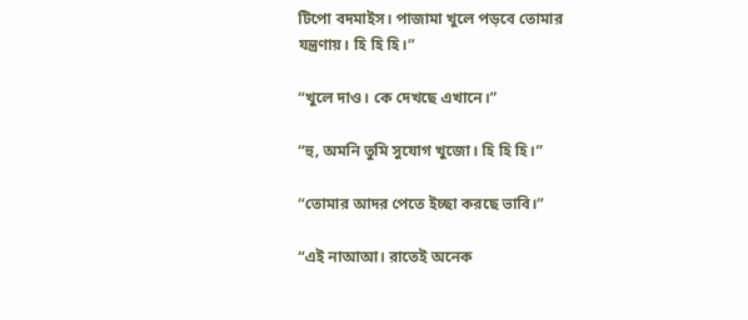টিপো বদমাইস। পাজামা খুলে পড়বে তোমার যন্ত্রণায়। হি হি হি।”

“খুলে দাও। কে দেখছে এখানে।”

“হু, অমনি তুমি সুযোগ খুজো। হি হি হি।”

“তোমার আদর পেতে ইচ্ছা করছে ভাবি।”

“এই নাআআ। রাতেই অনেক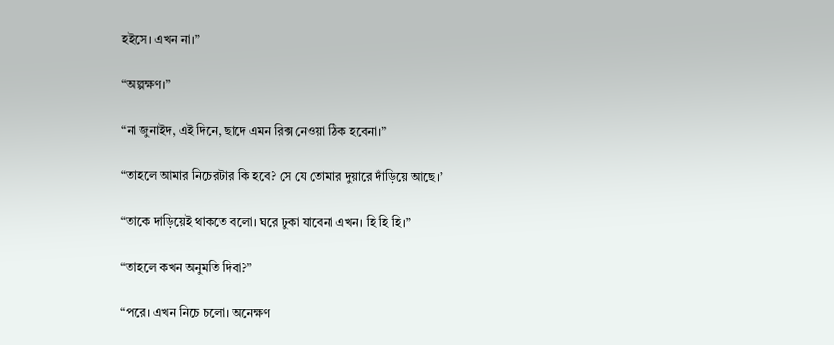হইসে। এখন না।”

“অল্পক্ষণ।”

“না জুনাইদ, এই দিনে, ছাদে এমন রিক্স নেওয়া ঠিক হবেনা।”

“তাহলে আমার নিচেরটার কি হবে? সে যে তোমার দুয়ারে দাঁড়িয়ে আছে।’

“তাকে দাড়িয়েই থাকতে বলো। ঘরে ঢুকা যাবেনা এখন। হি হি হি।”

“তাহলে কখন অনুমতি দিবা?”

“পরে। এখন নিচে চলো। অনেক্ষণ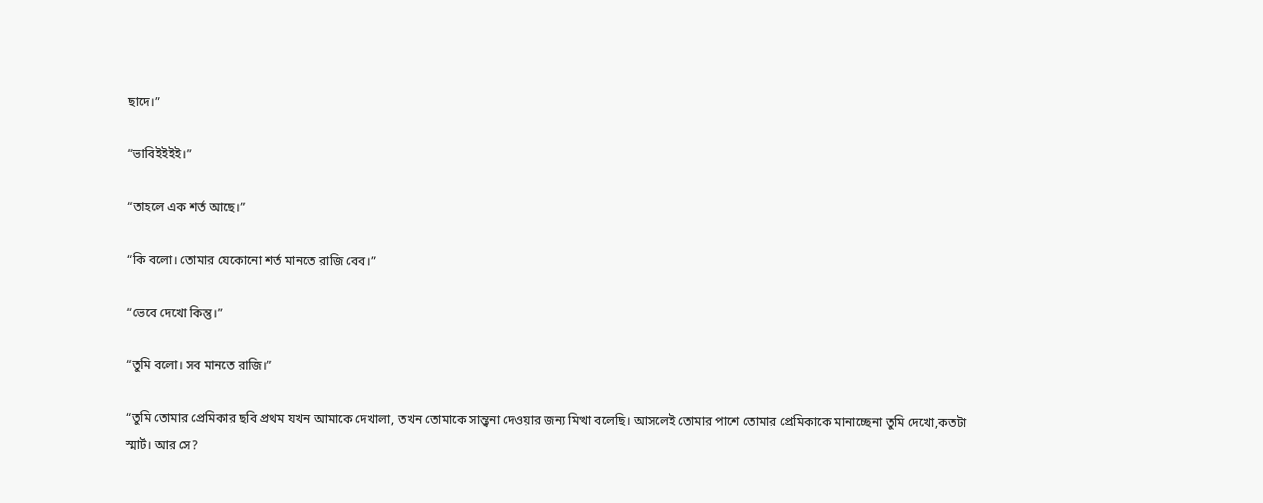ছাদে।”

“ভাবিইইইই।”

“তাহলে এক শর্ত আছে।”

“কি বলো। তোমার যেকোনো শর্ত মানতে রাজি বেব।”

“ভেবে দেখো কিন্তু।”

“তুমি বলো। সব মানতে রাজি।”

“তুমি তোমার প্রেমিকার ছবি প্রথম যখন আমাকে দেখালা, তখন তোমাকে সান্ত্বনা দেওয়ার জন্য মিত্থা বলেছি। আসলেই তোমার পাশে তোমার প্রেমিকাকে মানাচ্ছেনা তুমি দেখো,কতটা স্মার্ট। আর সে?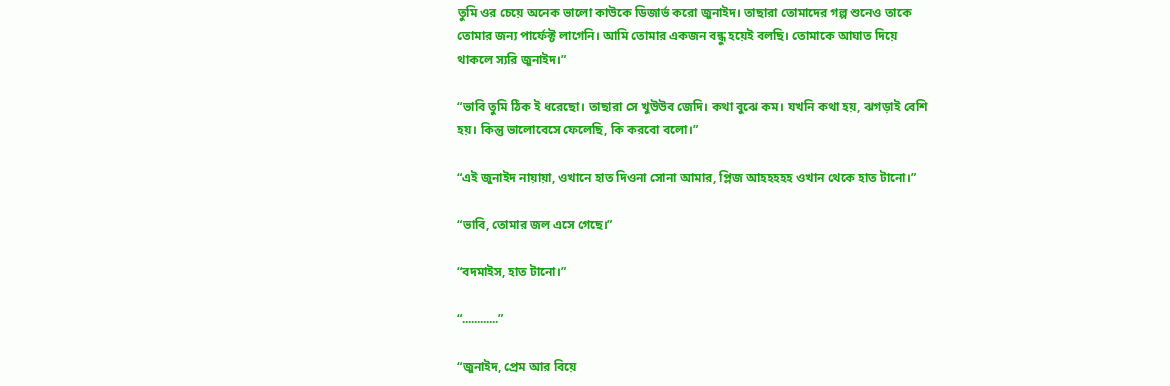তুমি ওর চেয়ে অনেক ভালো কাউকে ডিজার্ভ করো জুনাইদ। তাছারা তোমাদের গল্প শুনেও তাকে তোমার জন্য পার্ফেক্ট লাগেনি। আমি তোমার একজন বন্ধু হয়েই বলছি। তোমাকে আঘাত দিয়ে থাকলে স্যরি জুনাইদ।”

“ভাবি তুমি ঠিক ই ধরেছো। তাছারা সে খুউউব জেদি। কথা বুঝে কম। যখনি কথা হয়, ঝগড়াই বেশি হয়। কিন্তু ভালোবেসে ফেলেছি, কি করবো বলো।”

“এই জুনাইদ নায়ায়া, ওখানে হাত দিওনা সোনা আমার, প্লিজ আহহহহহ ওখান থেকে হাত টানো।”

“ভাবি, তোমার জল এসে গেছে।”

“বদমাইস, হাত টানো।”

“............”

“জুনাইদ, প্রেম আর বিয়ে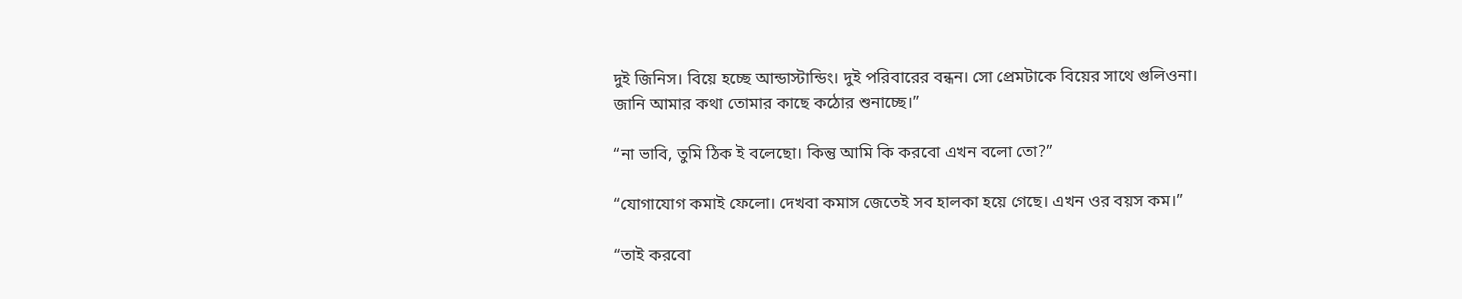দুই জিনিস। বিয়ে হচ্ছে আন্ডাস্টান্ডিং। দুই পরিবারের বন্ধন। সো প্রেমটাকে বিয়ের সাথে গুলিওনা। জানি আমার কথা তোমার কাছে কঠোর শুনাচ্ছে।”

“না ভাবি, তুমি ঠিক ই বলেছো। কিন্তু আমি কি করবো এখন বলো তো?”

“যোগাযোগ কমাই ফেলো। দেখবা কমাস জেতেই সব হালকা হয়ে গেছে। এখন ওর বয়স কম।”

“তাই করবো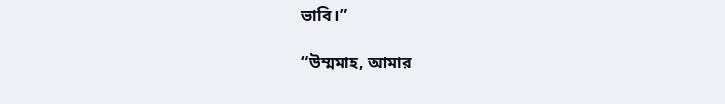ভাবি।”

“উম্মমাহ, আমার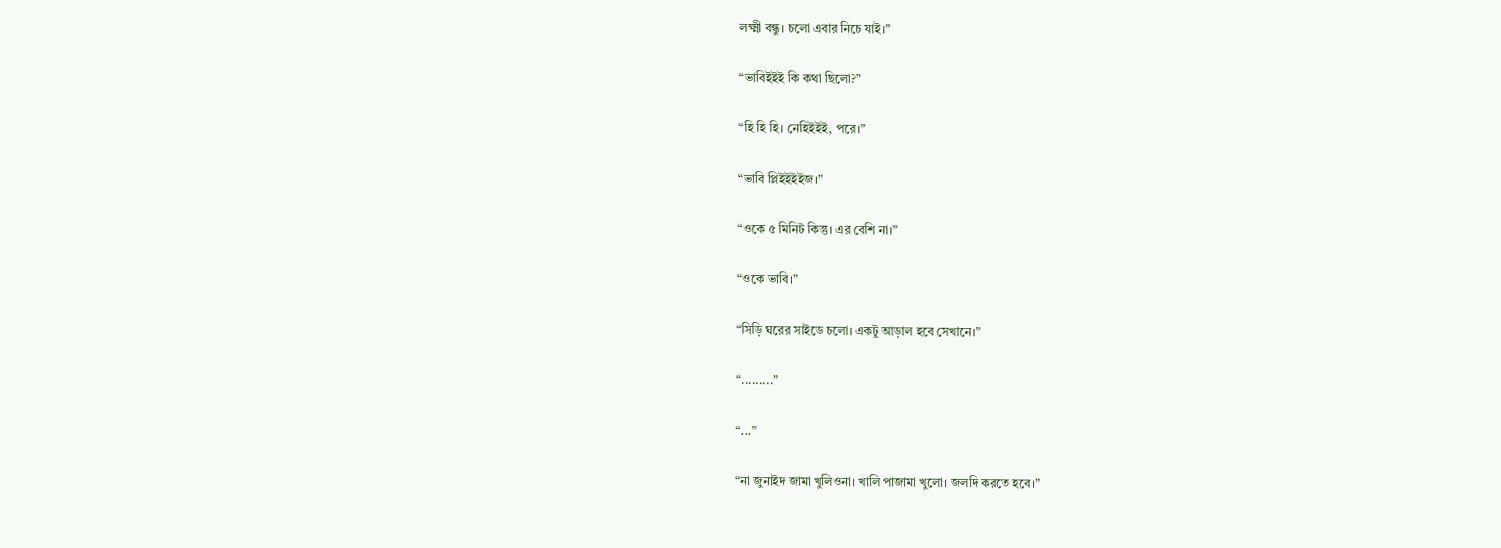লক্ষ্মী বন্ধু। চলো এবার নিচে যাই।”

“ভাবিইইই কি কথা ছিলো?”

“হি হি হি। নেহিইইই, পরে।”

“ভাবি প্লিইইইইজ।”

“ওকে ৫ মিনিট কিন্তু। এর বেশি না।”

“ওকে ভাবি।”

“সিড়ি ঘরের সাইডে চলো। একটু আড়াল হবে সেখানে।”

“.........”

“...”

“না জুনাইদ জামা খুলিওনা। খালি পাজামা খুলো। জলদি করতে হবে।”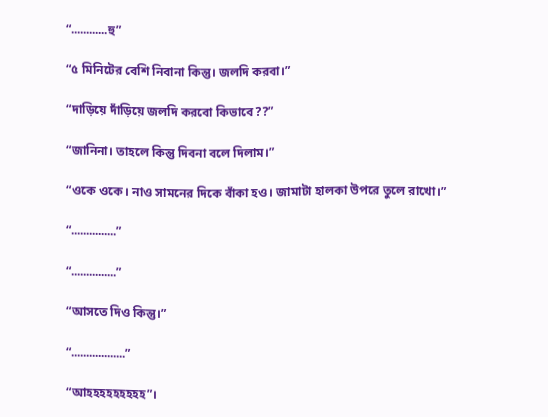“............হু”

“৫ মিনিটের বেশি নিবানা কিন্তু। জলদি করবা।”

“দাড়িয়ে দাঁড়িয়ে জলদি করবো কিভাবে??”

“জানিনা। তাহলে কিন্তু দিবনা বলে দিলাম।”

“ওকে ওকে। নাও সামনের দিকে বাঁকা হও। জামাটা হালকা উপরে তুলে রাখো।”

“...............”

“...............”

“আসতে দিও কিন্তু।”

“..................”

“আহহহহহহহহহ”।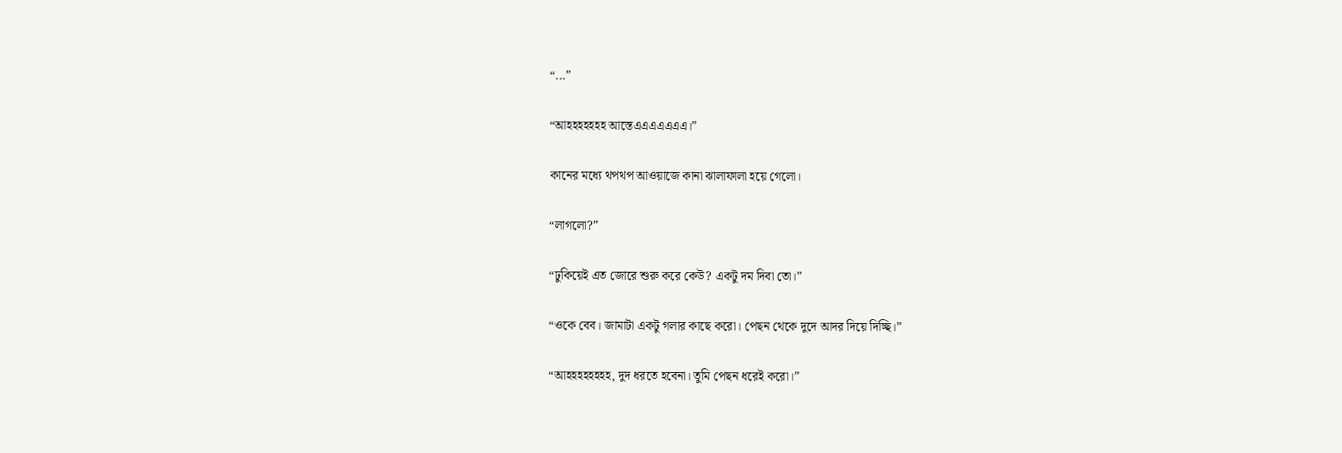“...”

“আহহহহহহহ আস্তেএএএএএএএ।”

কানের মধ্যে থপথপ আওয়াজে কানা ঝালাফালা হয়ে গেলো।

“লাগলো?”

“ঢুকিয়েই এত জোরে শুরু করে কেউ? একটু দম দিবা তো।”

“ওকে বেব। জামাটা একটু গলার কাছে করো। পেছন থেকে দুদে আদর দিয়ে দিচ্ছি।”

“আহহহহহহহহ, দুদ ধরতে হবেনা। তুমি পেছন ধরেই করো।”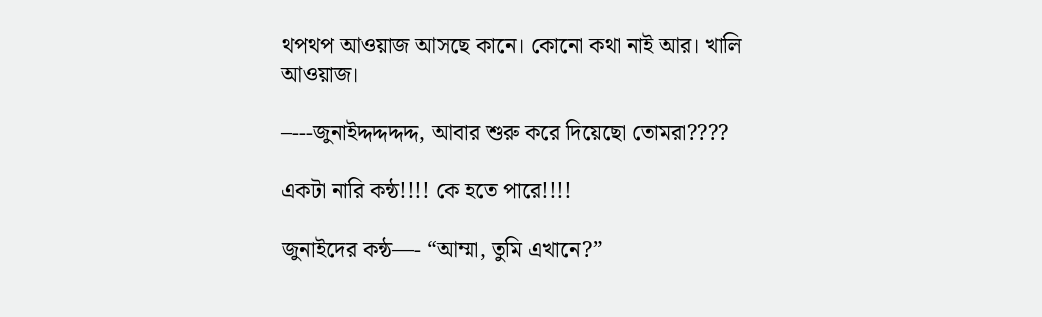থপথপ আওয়াজ আসছে কানে। কোনো কথা নাই আর। খালি আওয়াজ।

–---জুনাইদ্দদ্দদ্দদ্দ, আবার শুরু করে দিয়েছো তোমরা????

একটা নারি কন্ঠ!!!! কে হতে পারে!!!!

জুনাইদের কন্ঠ—- “আম্মা, তুমি এখানে?”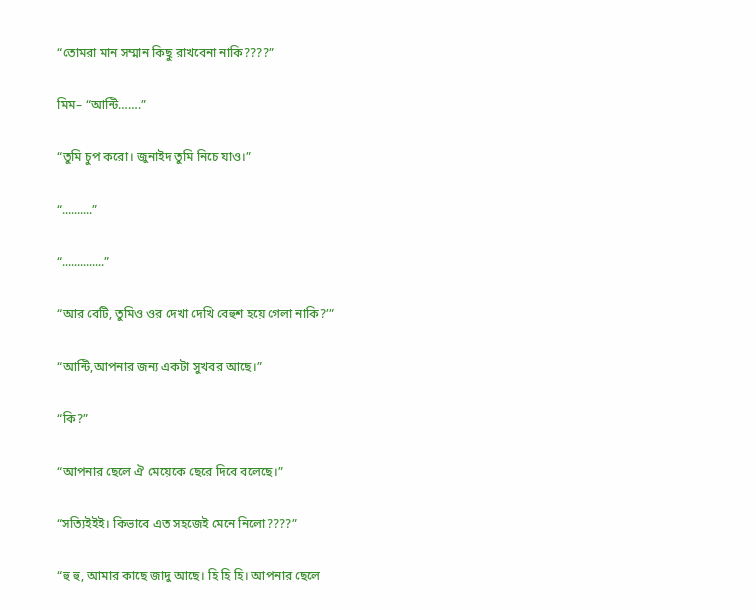“তোমরা মান সম্মান কিছু রাখবেনা নাকি????”

মিম– “আন্টি…….”

“তুমি চুপ করো। জুনাইদ তুমি নিচে যাও।”

“..........”

“..............”

“আর বেটি, তুমিও ওর দেখা দেখি বেহুশ হয়ে গেলা নাকি?’”

“আন্টি,আপনার জন্য একটা সুখবর আছে।”

“কি?”

“আপনার ছেলে ঐ মেয়েকে ছেরে দিবে বলেছে।”

“সত্যিইইই। কিভাবে এত সহজেই মেনে নিলো????”

“হু হু, আমার কাছে জাদু আছে। হি হি হি। আপনার ছেলে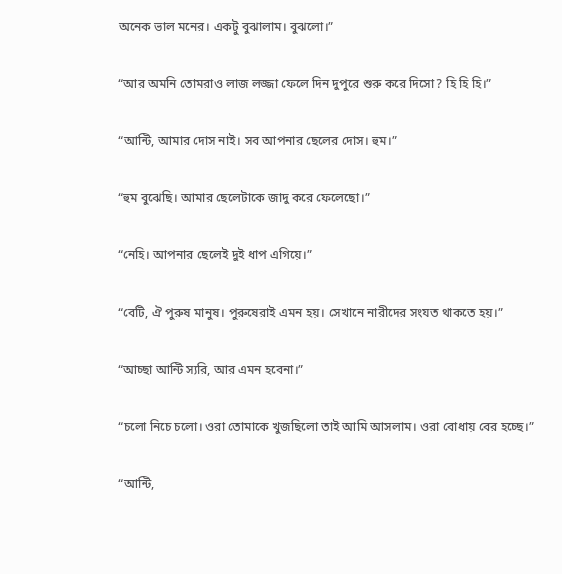অনেক ভাল মনের। একটু বুঝালাম। বুঝলো।”

“আর অমনি তোমরাও লাজ লজ্জা ফেলে দিন দুপুরে শুরু করে দিসো? হি হি হি।”

“আন্টি, আমার দোস নাই। সব আপনার ছেলের দোস। হুম।”

“হুম বুঝেছি। আমার ছেলেটাকে জাদু করে ফেলেছো।”

“নেহি। আপনার ছেলেই দুই ধাপ এগিয়ে।”

“বেটি, ঐ পুরুষ মানুষ। পুরুষেরাই এমন হয়। সেখানে নারীদের সংযত থাকতে হয়।”

“আচ্ছা আন্টি স্যরি, আর এমন হবেনা।”

“চলো নিচে চলো। ওরা তোমাকে খুজছিলো তাই আমি আসলাম। ওরা বোধায় বের হচ্ছে।”

“আন্টি,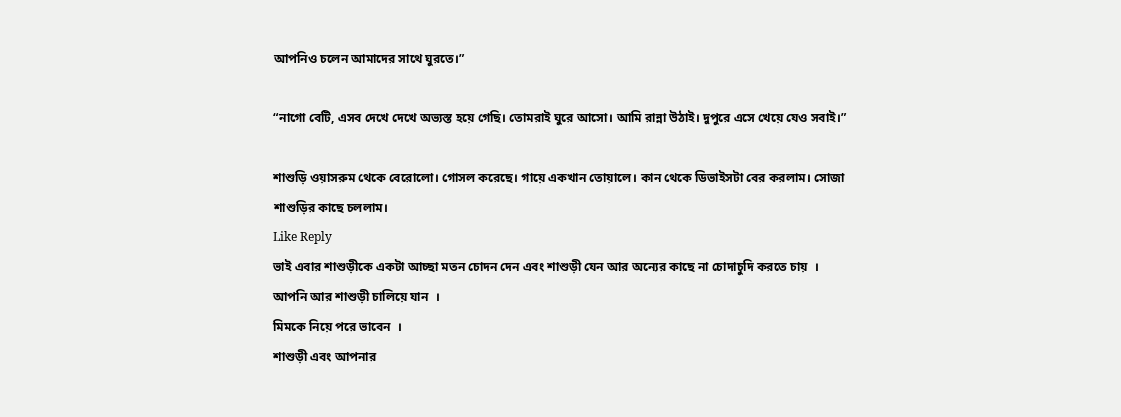আপনিও চলেন আমাদের সাথে ঘুরতে।”

“নাগো বেটি, এসব দেখে দেখে অভ্যস্ত হয়ে গেছি। তোমরাই ঘুরে আসো। আমি রান্না উঠাই। দুপুরে এসে খেয়ে যেও সবাই।”

শাশুড়ি ওয়াসরুম থেকে বেরোলো। গোসল করেছে। গায়ে একখান তোয়ালে। কান থেকে ডিভাইসটা বের করলাম। সোজা শাশুড়ির কাছে চললাম।
Like Reply
ভাই এবার শাশুড়ীকে একটা আচ্ছা মতন চোদন দেন এবং শাশুড়ী যেন আর অন্যের কাছে না চোদাচুদি করতে চায়  ।
আপনি আর শাশুড়ী চালিয়ে যান  ।
মিমকে নিয়ে পরে ভাবেন  ।
শাশুড়ী এবং আপনার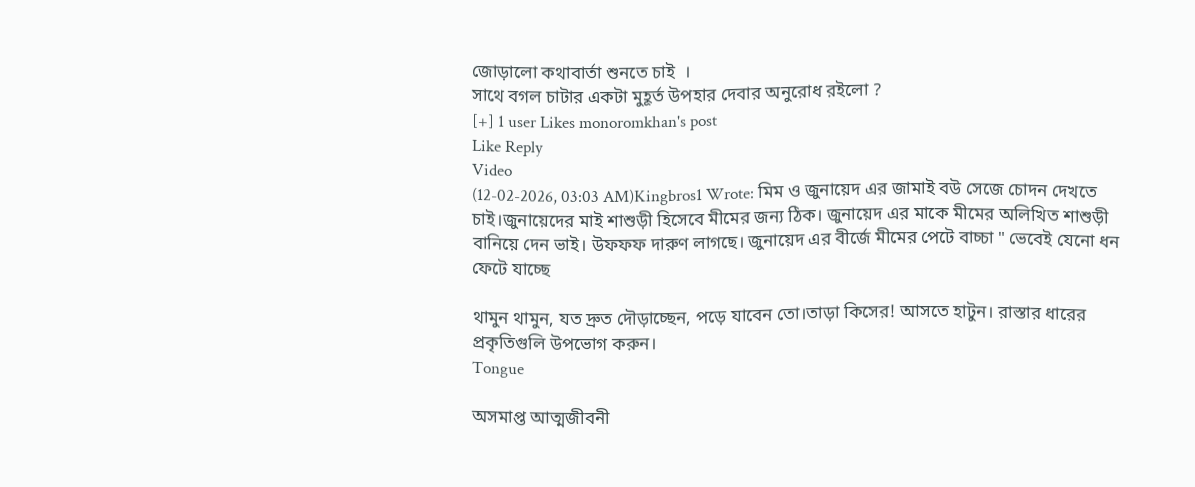জোড়ালো কথাবার্তা শুনতে চাই  ।
সাথে বগল চাটার একটা মুহূর্ত উপহার দেবার অনুরোধ রইলো ?
[+] 1 user Likes monoromkhan's post
Like Reply
Video
(12-02-2026, 03:03 AM)Kingbros1 Wrote: মিম ও জুনায়েদ এর জামাই বউ সেজে চোদন দেখতে চাই।জুনায়েদের মাই শাশুড়ী হিসেবে মীমের জন্য ঠিক। জুনায়েদ এর মাকে মীমের অলিখিত শাশুড়ী বানিয়ে দেন ভাই। উফফফ দারুণ লাগছে। জুনায়েদ এর বীর্জে মীমের পেটে বাচ্চা " ভেবেই যেনো ধন ফেটে যাচ্ছে

থামুন থামুন, যত দ্রুত দৌড়াচ্ছেন, পড়ে যাবেন তো।তাড়া কিসের! আসতে হাটুন। রাস্তার ধারের প্রকৃতিগুলি উপভোগ করুন।
Tongue

অসমাপ্ত আত্মজীবনী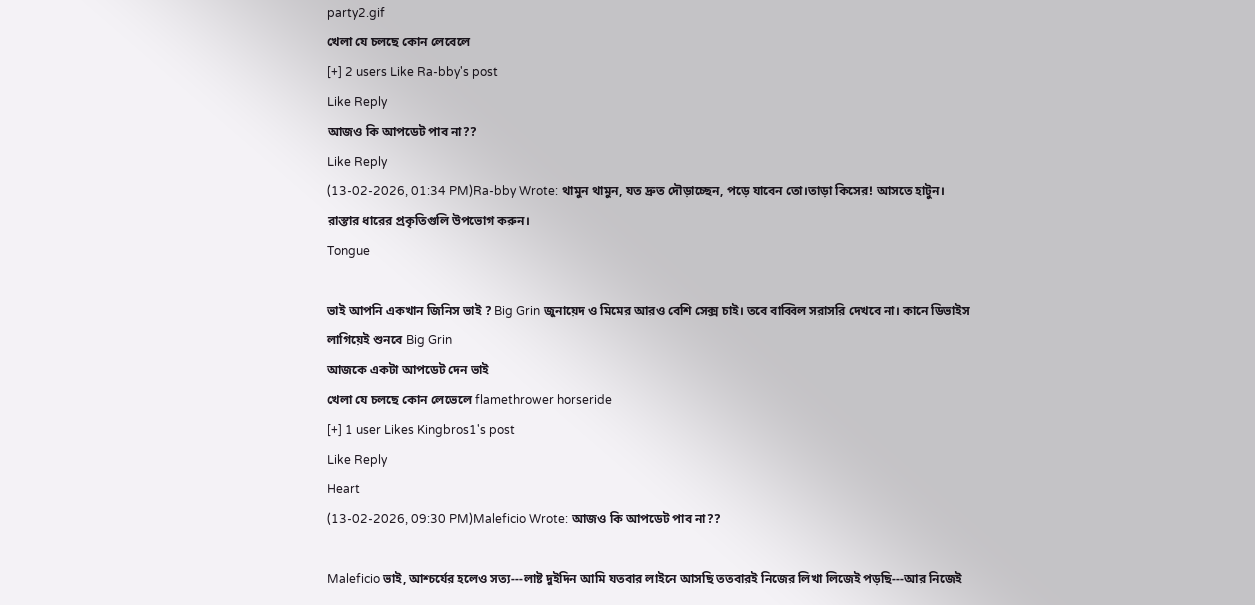party2.gif
খেলা যে চলছে কোন লেবেলে
[+] 2 users Like Ra-bby's post
Like Reply
আজও কি আপডেট পাব না??
Like Reply
(13-02-2026, 01:34 PM)Ra-bby Wrote: থামুন থামুন, যত দ্রুত দৌড়াচ্ছেন, পড়ে যাবেন তো।তাড়া কিসের! আসতে হাটুন। রাস্তার ধারের প্রকৃতিগুলি উপভোগ করুন।
Tongue

ভাই আপনি একখান জিনিস ভাই ? Big Grin জুনায়েদ ও মিমের আরও বেশি সেক্স চাই। তবে বাব্বিল সরাসরি দেখবে না। কানে ডিভাইস লাগিয়েই শুনবে Big Grin
আজকে একটা আপডেট দেন ভাই
খেলা যে চলছে কোন লেভেলে flamethrower horseride
[+] 1 user Likes Kingbros1's post
Like Reply
Heart
(13-02-2026, 09:30 PM)Maleficio Wrote: আজও কি আপডেট পাব না??

Maleficio ভাই, আশ্চর্যের হলেও সত্য---লাষ্ট দুইদিন আমি যতবার লাইনে আসছি ততবারই নিজের লিখা লিজেই পড়ছি---আর নিজেই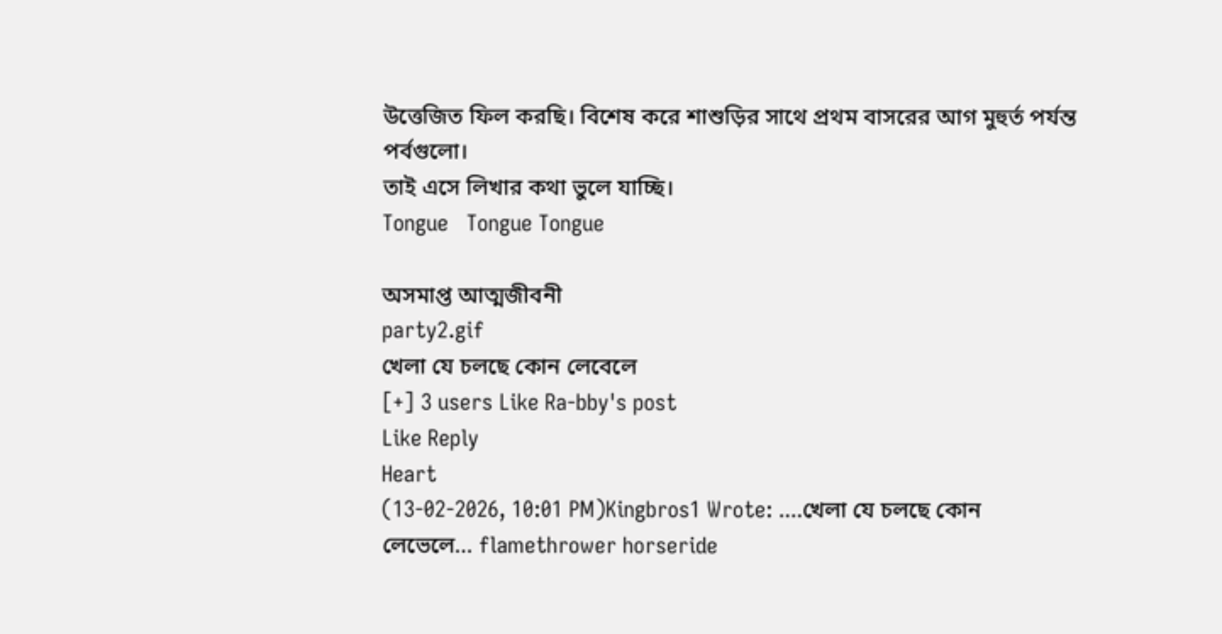উত্তেজিত ফিল করছি। বিশেষ করে শাশুড়ির সাথে প্রথম বাসরের আগ মুহুর্ত পর্যন্ত পর্বগুলো।
তাই এসে লিখার কথা ভুলে যাচ্ছি।
Tongue   Tongue Tongue

অসমাপ্ত আত্মজীবনী
party2.gif
খেলা যে চলছে কোন লেবেলে
[+] 3 users Like Ra-bby's post
Like Reply
Heart
(13-02-2026, 10:01 PM)Kingbros1 Wrote: ....খেলা যে চলছে কোন লেভেলে... flamethrower horseride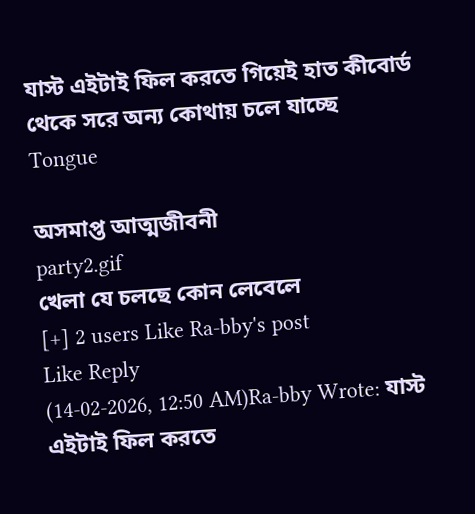যাস্ট এইটাই ফিল করতে গিয়েই হাত কীবোর্ড থেকে সরে অন্য কোথায় চলে যাচ্ছে
Tongue

অসমাপ্ত আত্মজীবনী
party2.gif
খেলা যে চলছে কোন লেবেলে
[+] 2 users Like Ra-bby's post
Like Reply
(14-02-2026, 12:50 AM)Ra-bby Wrote: যাস্ট এইটাই ফিল করতে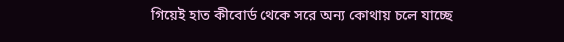গিয়েই হাত কীবোর্ড থেকে সরে অন্য কোথায় চলে যাচ্ছে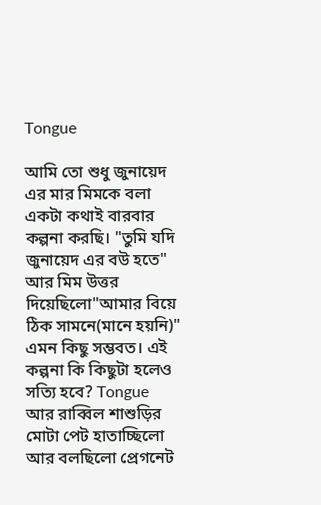Tongue

আমি তো শুধু জুনায়েদ এর মার মিমকে বলা একটা কথাই বারবার কল্পনা করছি। "তুমি যদি জুনায়েদ এর বউ হতে" আর মিম উত্তর দিয়েছিলো"আমার বিয়ে ঠিক সামনে(মানে হয়নি)" এমন কিছু সম্ভবত। এই কল্পনা কি কিছুটা হলেও সত্যি হবে? Tongue
আর রাব্বিল শাশুড়ির মোটা পেট হাতাচ্ছিলো আর বলছিলো প্রেগনেট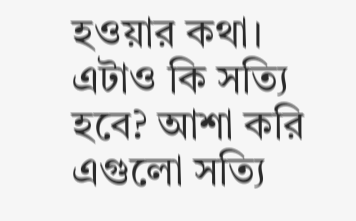হওয়ার কথা। এটাও কি সত্যি হবে? আশা করি এগুলো সত্যি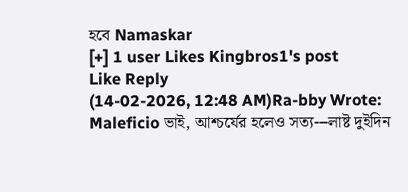হবে Namaskar
[+] 1 user Likes Kingbros1's post
Like Reply
(14-02-2026, 12:48 AM)Ra-bby Wrote: Maleficio ভাই, আশ্চর্যের হলেও সত্য---লাষ্ট দুইদিন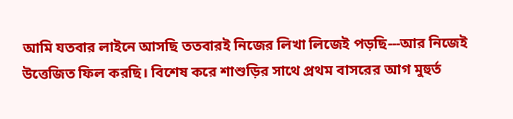আমি যতবার লাইনে আসছি ততবারই নিজের লিখা লিজেই পড়ছি---আর নিজেই উত্তেজিত ফিল করছি। বিশেষ করে শাশুড়ির সাথে প্রথম বাসরের আগ মুহুর্ত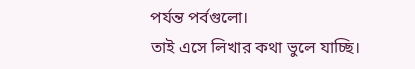পর্যন্ত পর্বগুলো।
তাই এসে লিখার কথা ভুলে যাচ্ছি।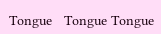Tongue   Tongue Tongue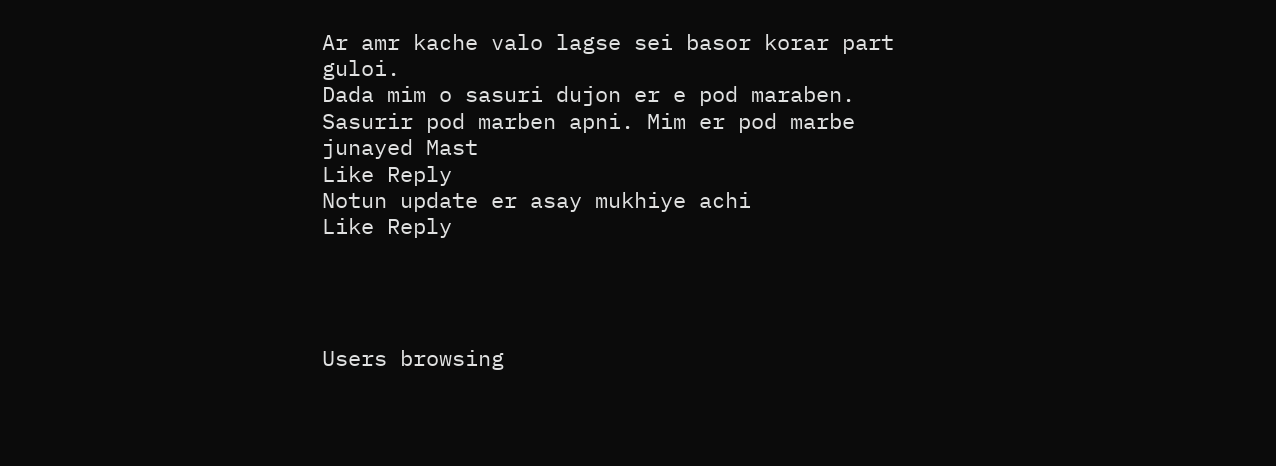Ar amr kache valo lagse sei basor korar part guloi.
Dada mim o sasuri dujon er e pod maraben. Sasurir pod marben apni. Mim er pod marbe junayed Mast
Like Reply
Notun update er asay mukhiye achi
Like Reply




Users browsing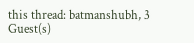this thread: batmanshubh, 3 Guest(s)